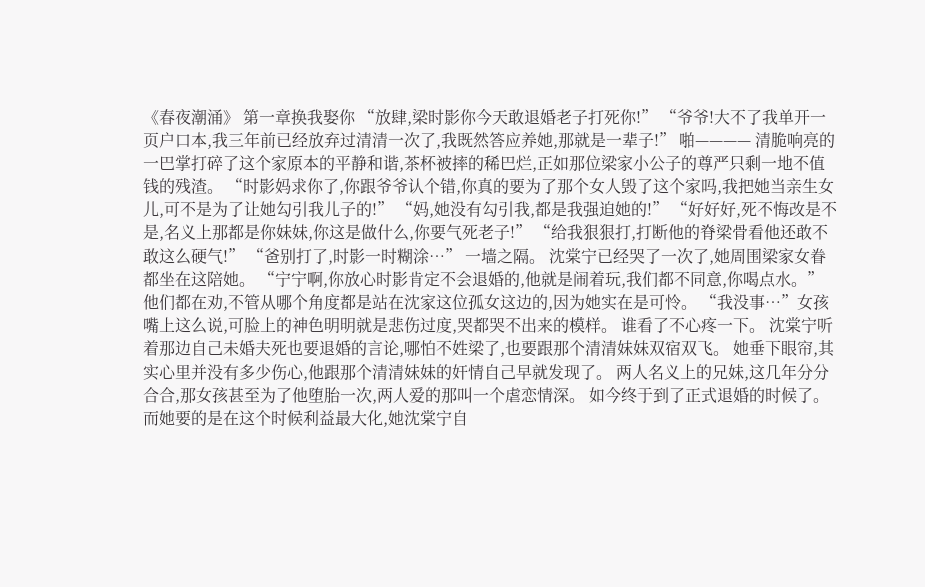《春夜潮涌》 第一章换我娶你 “放肆,梁时影你今天敢退婚老子打死你!” “爷爷!大不了我单开一页户口本,我三年前已经放弃过清清一次了,我既然答应养她,那就是一辈子!” 啪———— 清脆响亮的一巴掌打碎了这个家原本的平静和谐,茶杯被摔的稀巴烂,正如那位梁家小公子的尊严只剩一地不值钱的残渣。 “时影妈求你了,你跟爷爷认个错,你真的要为了那个女人毁了这个家吗,我把她当亲生女儿,可不是为了让她勾引我儿子的!” “妈,她没有勾引我,都是我强迫她的!” “好好好,死不悔改是不是,名义上那都是你妹妹,你这是做什么,你要气死老子!” “给我狠狠打,打断他的脊梁骨看他还敢不敢这么硬气!” “爸别打了,时影一时糊涂…” 一墙之隔。 沈棠宁已经哭了一次了,她周围梁家女眷都坐在这陪她。 “宁宁啊,你放心时影肯定不会退婚的,他就是闹着玩,我们都不同意,你喝点水。” 他们都在劝,不管从哪个角度都是站在沈家这位孤女这边的,因为她实在是可怜。 “我没事…”女孩嘴上这么说,可脸上的神色明明就是悲伤过度,哭都哭不出来的模样。 谁看了不心疼一下。 沈棠宁听着那边自己未婚夫死也要退婚的言论,哪怕不姓梁了,也要跟那个清清妹妹双宿双飞。 她垂下眼帘,其实心里并没有多少伤心,他跟那个清清妹妹的奸情自己早就发现了。 两人名义上的兄妹,这几年分分合合,那女孩甚至为了他堕胎一次,两人爱的那叫一个虐恋情深。 如今终于到了正式退婚的时候了。 而她要的是在这个时候利益最大化,她沈棠宁自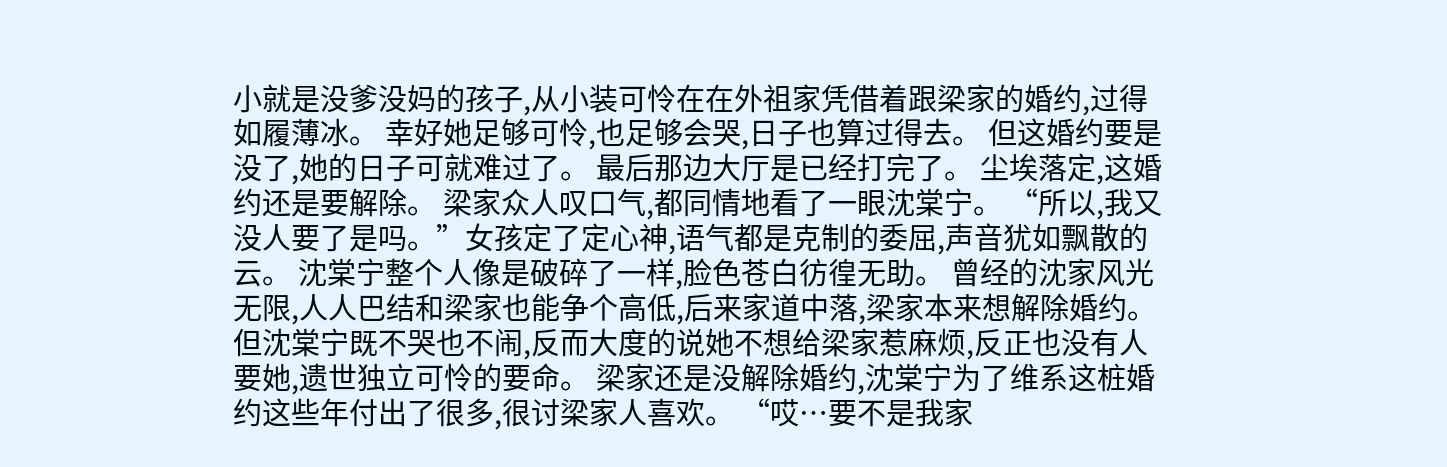小就是没爹没妈的孩子,从小装可怜在在外祖家凭借着跟梁家的婚约,过得如履薄冰。 幸好她足够可怜,也足够会哭,日子也算过得去。 但这婚约要是没了,她的日子可就难过了。 最后那边大厅是已经打完了。 尘埃落定,这婚约还是要解除。 梁家众人叹口气,都同情地看了一眼沈棠宁。 “所以,我又没人要了是吗。”女孩定了定心神,语气都是克制的委屈,声音犹如飘散的云。 沈棠宁整个人像是破碎了一样,脸色苍白彷徨无助。 曾经的沈家风光无限,人人巴结和梁家也能争个高低,后来家道中落,梁家本来想解除婚约。 但沈棠宁既不哭也不闹,反而大度的说她不想给梁家惹麻烦,反正也没有人要她,遗世独立可怜的要命。 梁家还是没解除婚约,沈棠宁为了维系这桩婚约这些年付出了很多,很讨梁家人喜欢。 “哎…要不是我家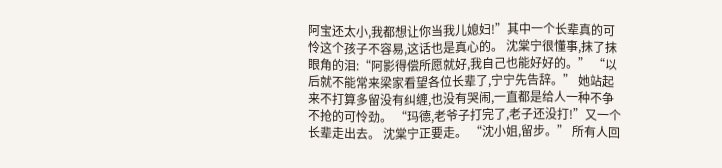阿宝还太小,我都想让你当我儿媳妇!”其中一个长辈真的可怜这个孩子不容易,这话也是真心的。 沈棠宁很懂事,抹了抹眼角的泪:“阿影得偿所愿就好,我自己也能好好的。” “以后就不能常来梁家看望各位长辈了,宁宁先告辞。” 她站起来不打算多留没有纠缠,也没有哭闹,一直都是给人一种不争不抢的可怜劲。 “玛德,老爷子打完了,老子还没打!”又一个长辈走出去。 沈棠宁正要走。 “沈小姐,留步。” 所有人回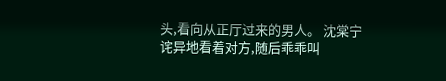头,看向从正厅过来的男人。 沈棠宁诧异地看着对方,随后乖乖叫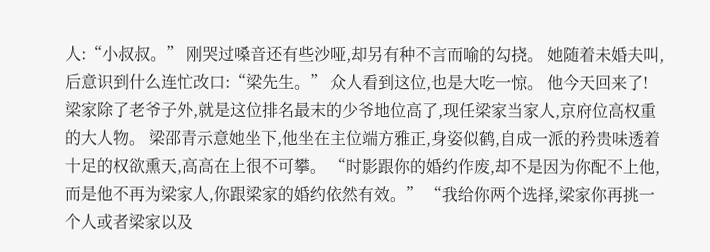人:“小叔叔。” 刚哭过嗓音还有些沙哑,却另有种不言而喻的勾挠。 她随着未婚夫叫,后意识到什么连忙改口:“梁先生。” 众人看到这位,也是大吃一惊。 他今天回来了! 梁家除了老爷子外,就是这位排名最末的少爷地位高了,现任梁家当家人,京府位高权重的大人物。 梁邵青示意她坐下,他坐在主位端方雅正,身姿似鹤,自成一派的矜贵味透着十足的权欲熏天,高高在上很不可攀。 “时影跟你的婚约作废,却不是因为你配不上他,而是他不再为梁家人,你跟梁家的婚约依然有效。” “我给你两个选择,梁家你再挑一个人或者梁家以及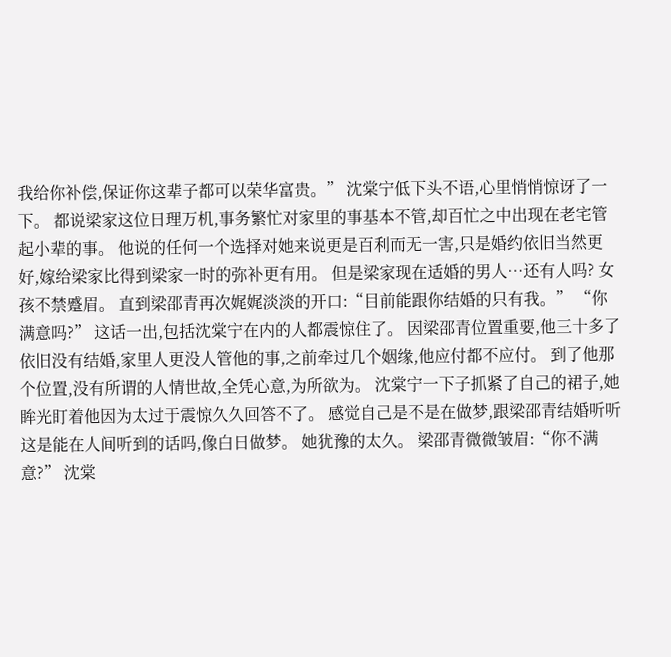我给你补偿,保证你这辈子都可以荣华富贵。” 沈棠宁低下头不语,心里悄悄惊讶了一下。 都说梁家这位日理万机,事务繁忙对家里的事基本不管,却百忙之中出现在老宅管起小辈的事。 他说的任何一个选择对她来说更是百利而无一害,只是婚约依旧当然更好,嫁给梁家比得到梁家一时的弥补更有用。 但是梁家现在适婚的男人…还有人吗? 女孩不禁蹙眉。 直到梁邵青再次娓娓淡淡的开口:“目前能跟你结婚的只有我。” “你满意吗?” 这话一出,包括沈棠宁在内的人都震惊住了。 因梁邵青位置重要,他三十多了依旧没有结婚,家里人更没人管他的事,之前牵过几个姻缘,他应付都不应付。 到了他那个位置,没有所谓的人情世故,全凭心意,为所欲为。 沈棠宁一下子抓紧了自己的裙子,她眸光盯着他因为太过于震惊久久回答不了。 感觉自己是不是在做梦,跟梁邵青结婚听听这是能在人间听到的话吗,像白日做梦。 她犹豫的太久。 梁邵青微微皱眉:“你不满意?” 沈棠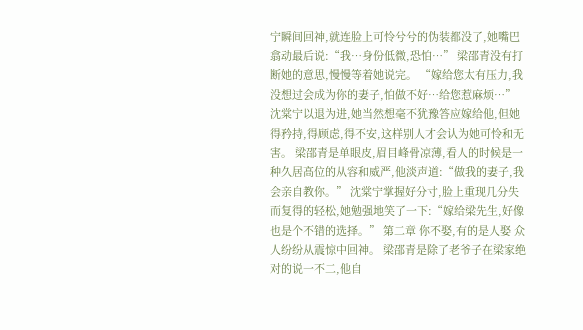宁瞬间回神,就连脸上可怜兮兮的伪装都没了,她嘴巴翕动最后说:“我…身份低微,恐怕…” 梁邵青没有打断她的意思,慢慢等着她说完。 “嫁给您太有压力,我没想过会成为你的妻子,怕做不好…给您惹麻烦…” 沈棠宁以退为进,她当然想毫不犹豫答应嫁给他,但她得矜持,得顾虑,得不安,这样别人才会认为她可怜和无害。 梁邵青是单眼皮,眉目峰骨凉薄,看人的时候是一种久居高位的从容和威严,他淡声道:“做我的妻子,我会亲自教你。” 沈棠宁掌握好分寸,脸上重现几分失而复得的轻松,她勉强地笑了一下:“嫁给梁先生,好像也是个不错的选择。” 第二章 你不娶,有的是人娶 众人纷纷从震惊中回神。 梁邵青是除了老爷子在梁家绝对的说一不二,他自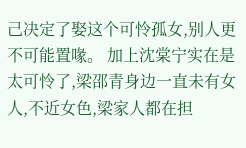己决定了娶这个可怜孤女,别人更不可能置喙。 加上沈棠宁实在是太可怜了,梁邵青身边一直未有女人,不近女色,梁家人都在担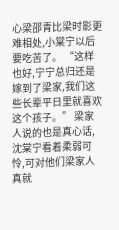心梁邵青比梁时影更难相处,小棠宁以后要吃苦了。 “这样也好,宁宁总归还是嫁到了梁家,我们这些长辈平日里就喜欢这个孩子。” 梁家人说的也是真心话,沈棠宁看着柔弱可怜,可对他们梁家人真就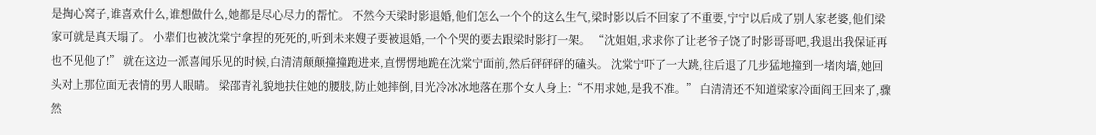是掏心窝子,谁喜欢什么,谁想做什么,她都是尽心尽力的帮忙。 不然今天梁时影退婚,他们怎么一个个的这么生气,梁时影以后不回家了不重要,宁宁以后成了别人家老婆,他们梁家可就是真天塌了。 小辈们也被沈棠宁拿捏的死死的,听到未来嫂子要被退婚,一个个哭的要去跟梁时影打一架。 “沈姐姐,求求你了让老爷子饶了时影哥哥吧,我退出我保证再也不见他了!” 就在这边一派喜闻乐见的时候,白清清颠颠撞撞跑进来,直愣愣地跪在沈棠宁面前,然后砰砰砰的磕头。 沈棠宁吓了一大跳,往后退了几步猛地撞到一堵肉墙,她回头对上那位面无表情的男人眼睛。 梁邵青礼貌地扶住她的腰肢,防止她摔倒,目光冷冰冰地落在那个女人身上:“不用求她,是我不准。” 白清清还不知道梁家冷面阎王回来了,骤然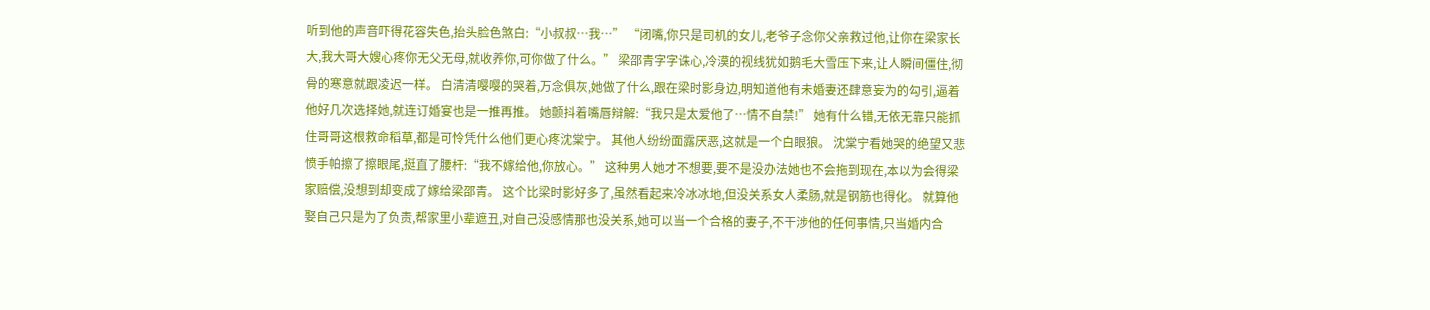听到他的声音吓得花容失色,抬头脸色煞白:“小叔叔…我…” “闭嘴,你只是司机的女儿,老爷子念你父亲救过他,让你在梁家长大,我大哥大嫂心疼你无父无母,就收养你,可你做了什么。” 梁邵青字字诛心,冷漠的视线犹如鹅毛大雪压下来,让人瞬间僵住,彻骨的寒意就跟凌迟一样。 白清清嘤嘤的哭着,万念俱灰,她做了什么,跟在梁时影身边,明知道他有未婚妻还肆意妄为的勾引,逼着他好几次选择她,就连订婚宴也是一推再推。 她颤抖着嘴唇辩解:“我只是太爱他了…情不自禁!” 她有什么错,无依无靠只能抓住哥哥这根救命稻草,都是可怜凭什么他们更心疼沈棠宁。 其他人纷纷面露厌恶,这就是一个白眼狼。 沈棠宁看她哭的绝望又悲愤手帕擦了擦眼尾,挺直了腰杆:“我不嫁给他,你放心。” 这种男人她才不想要,要不是没办法她也不会拖到现在,本以为会得梁家赔偿,没想到却变成了嫁给梁邵青。 这个比梁时影好多了,虽然看起来冷冰冰地,但没关系女人柔肠,就是钢筋也得化。 就算他娶自己只是为了负责,帮家里小辈遮丑,对自己没感情那也没关系,她可以当一个合格的妻子,不干涉他的任何事情,只当婚内合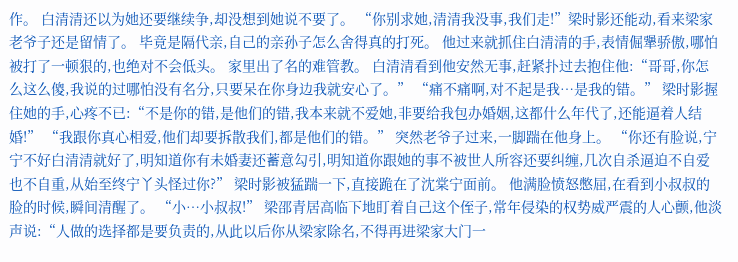作。 白清清还以为她还要继续争,却没想到她说不要了。 “你别求她,清清我没事,我们走!”梁时影还能动,看来梁家老爷子还是留情了。 毕竟是隔代亲,自己的亲孙子怎么舍得真的打死。 他过来就抓住白清清的手,表情倔犟骄傲,哪怕被打了一顿狠的,也绝对不会低头。 家里出了名的难管教。 白清清看到他安然无事,赶紧扑过去抱住他:“哥哥,你怎么这么傻,我说的过哪怕没有名分,只要呆在你身边我就安心了。” “痛不痛啊,对不起是我…是我的错。” 梁时影握住她的手,心疼不已:“不是你的错,是他们的错,我本来就不爱她,非要给我包办婚姻,这都什么年代了,还能逼着人结婚!” “我跟你真心相爱,他们却要拆散我们,都是他们的错。” 突然老爷子过来,一脚踹在他身上。 “你还有脸说,宁宁不好白清清就好了,明知道你有未婚妻还蓄意勾引,明知道你跟她的事不被世人所容还要纠缠,几次自杀逼迫不自爱也不自重,从始至终宁丫头怪过你?” 梁时影被猛踹一下,直接跪在了沈棠宁面前。 他满脸愤怒憋屈,在看到小叔叔的脸的时候,瞬间清醒了。 “小…小叔叔!” 梁邵青居高临下地盯着自己这个侄子,常年侵染的权势威严震的人心颤,他淡声说:“人做的选择都是要负责的,从此以后你从梁家除名,不得再进梁家大门一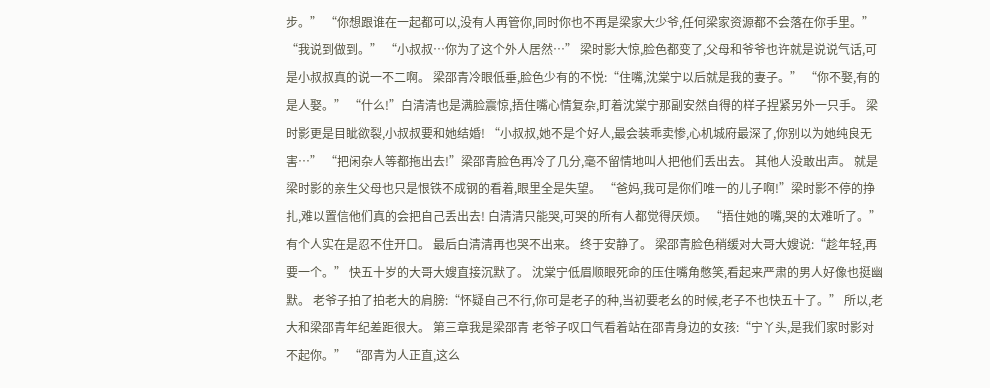步。” “你想跟谁在一起都可以,没有人再管你,同时你也不再是梁家大少爷,任何梁家资源都不会落在你手里。” “我说到做到。” “小叔叔…你为了这个外人居然…” 梁时影大惊,脸色都变了,父母和爷爷也许就是说说气话,可是小叔叔真的说一不二啊。 梁邵青冷眼低垂,脸色少有的不悦:“住嘴,沈棠宁以后就是我的妻子。” “你不娶,有的是人娶。” “什么!”白清清也是满脸震惊,捂住嘴心情复杂,盯着沈棠宁那副安然自得的样子捏紧另外一只手。 梁时影更是目眦欲裂,小叔叔要和她结婚! “小叔叔,她不是个好人,最会装乖卖惨,心机城府最深了,你别以为她纯良无害…” “把闲杂人等都拖出去!”梁邵青脸色再冷了几分,毫不留情地叫人把他们丢出去。 其他人没敢出声。 就是梁时影的亲生父母也只是恨铁不成钢的看着,眼里全是失望。 “爸妈,我可是你们唯一的儿子啊!”梁时影不停的挣扎,难以置信他们真的会把自己丢出去! 白清清只能哭,可哭的所有人都觉得厌烦。 “捂住她的嘴,哭的太难听了。”有个人实在是忍不住开口。 最后白清清再也哭不出来。 终于安静了。 梁邵青脸色稍缓对大哥大嫂说:“趁年轻,再要一个。” 快五十岁的大哥大嫂直接沉默了。 沈棠宁低眉顺眼死命的压住嘴角憋笑,看起来严肃的男人好像也挺幽默。 老爷子拍了拍老大的肩膀:“怀疑自己不行,你可是老子的种,当初要老幺的时候,老子不也快五十了。” 所以,老大和梁邵青年纪差距很大。 第三章我是梁邵青 老爷子叹口气看着站在邵青身边的女孩:“宁丫头,是我们家时影对不起你。” “邵青为人正直,这么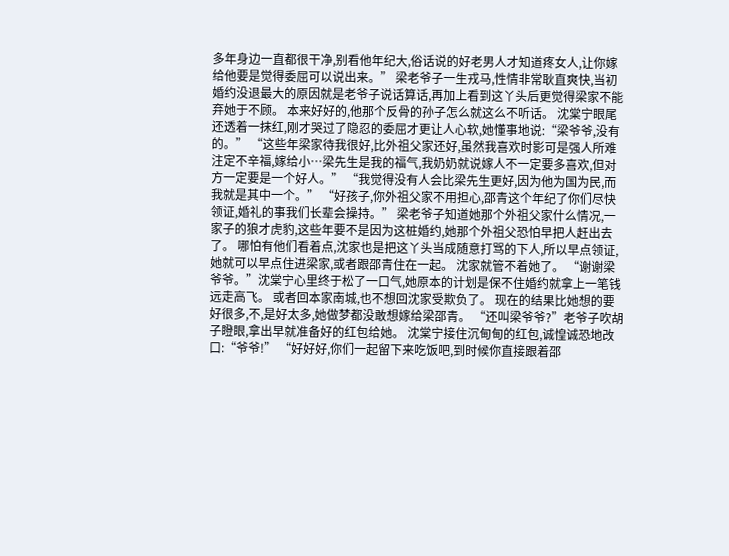多年身边一直都很干净,别看他年纪大,俗话说的好老男人才知道疼女人,让你嫁给他要是觉得委屈可以说出来。” 梁老爷子一生戎马,性情非常耿直爽快,当初婚约没退最大的原因就是老爷子说话算话,再加上看到这丫头后更觉得梁家不能弃她于不顾。 本来好好的,他那个反骨的孙子怎么就这么不听话。 沈棠宁眼尾还透着一抹红,刚才哭过了隐忍的委屈才更让人心软,她懂事地说:“梁爷爷,没有的。” “这些年梁家待我很好,比外祖父家还好,虽然我喜欢时影可是强人所难注定不辛福,嫁给小…梁先生是我的福气,我奶奶就说嫁人不一定要多喜欢,但对方一定要是一个好人。” “我觉得没有人会比梁先生更好,因为他为国为民,而我就是其中一个。” “好孩子,你外祖父家不用担心,邵青这个年纪了你们尽快领证,婚礼的事我们长辈会操持。” 梁老爷子知道她那个外祖父家什么情况,一家子的狼才虎豹,这些年要不是因为这桩婚约,她那个外祖父恐怕早把人赶出去了。 哪怕有他们看着点,沈家也是把这丫头当成随意打骂的下人,所以早点领证,她就可以早点住进梁家,或者跟邵青住在一起。 沈家就管不着她了。 “谢谢梁爷爷。”沈棠宁心里终于松了一口气,她原本的计划是保不住婚约就拿上一笔钱远走高飞。 或者回本家南城,也不想回沈家受欺负了。 现在的结果比她想的要好很多,不,是好太多,她做梦都没敢想嫁给梁邵青。 “还叫梁爷爷?”老爷子吹胡子瞪眼,拿出早就准备好的红包给她。 沈棠宁接住沉甸甸的红包,诚惶诚恐地改口:“爷爷!” “好好好,你们一起留下来吃饭吧,到时候你直接跟着邵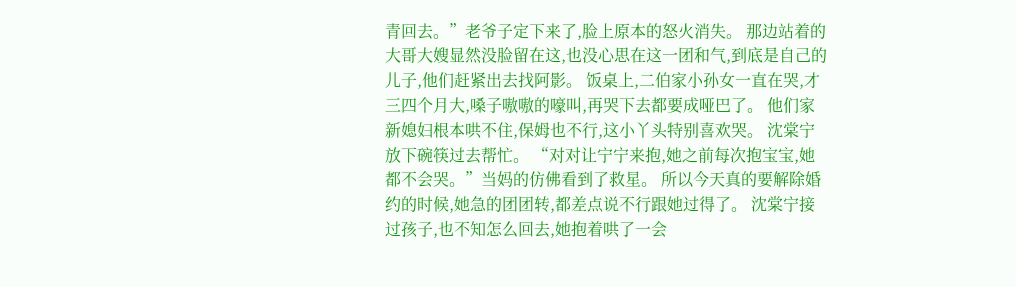青回去。”老爷子定下来了,脸上原本的怒火消失。 那边站着的大哥大嫂显然没脸留在这,也没心思在这一团和气,到底是自己的儿子,他们赶紧出去找阿影。 饭桌上,二伯家小孙女一直在哭,才三四个月大,嗓子嗷嗷的嚎叫,再哭下去都要成哑巴了。 他们家新媳妇根本哄不住,保姆也不行,这小丫头特别喜欢哭。 沈棠宁放下碗筷过去帮忙。 “对对让宁宁来抱,她之前每次抱宝宝,她都不会哭。”当妈的仿佛看到了救星。 所以今天真的要解除婚约的时候,她急的团团转,都差点说不行跟她过得了。 沈棠宁接过孩子,也不知怎么回去,她抱着哄了一会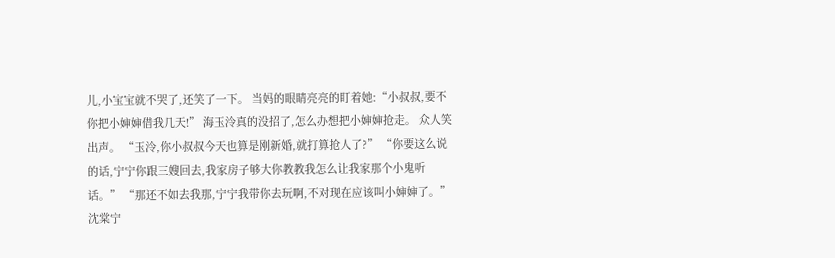儿,小宝宝就不哭了,还笑了一下。 当妈的眼睛亮亮的盯着她:“小叔叔,要不你把小婶婶借我几天!” 海玉泠真的没招了,怎么办想把小婶婶抢走。 众人笑出声。 “玉泠,你小叔叔今天也算是刚新婚,就打算抢人了?” “你要这么说的话,宁宁你跟三嫂回去,我家房子够大你教教我怎么让我家那个小鬼听话。” “那还不如去我那,宁宁我带你去玩啊,不对现在应该叫小婶婶了。” 沈棠宁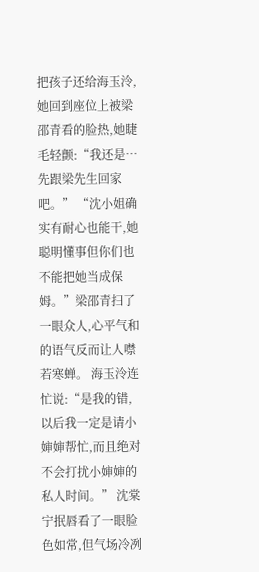把孩子还给海玉泠,她回到座位上被梁邵青看的脸热,她睫毛轻颤:“我还是…先跟梁先生回家吧。” “沈小姐确实有耐心也能干,她聪明懂事但你们也不能把她当成保姆。”梁邵青扫了一眼众人,心平气和的语气反而让人噤若寒蝉。 海玉泠连忙说:“是我的错,以后我一定是请小婶婶帮忙,而且绝对不会打扰小婶婶的私人时间。” 沈棠宁抿唇看了一眼脸色如常,但气场冷冽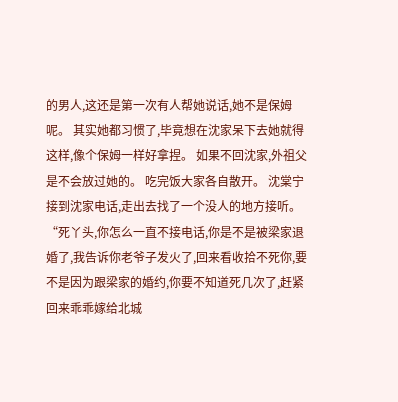的男人,这还是第一次有人帮她说话,她不是保姆呢。 其实她都习惯了,毕竟想在沈家呆下去她就得这样,像个保姆一样好拿捏。 如果不回沈家,外祖父是不会放过她的。 吃完饭大家各自散开。 沈棠宁接到沈家电话,走出去找了一个没人的地方接听。 “死丫头,你怎么一直不接电话,你是不是被梁家退婚了,我告诉你老爷子发火了,回来看收拾不死你,要不是因为跟梁家的婚约,你要不知道死几次了,赶紧回来乖乖嫁给北城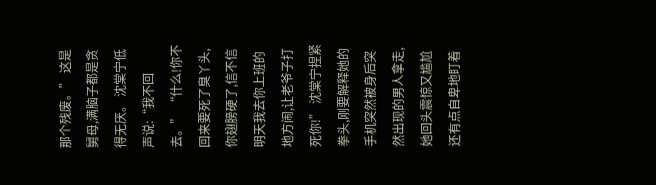那个残废。” 这是舅母,满脑子都是贪得无厌。 沈棠宁低声说:“我不回去。” “什么!你不回来要死了臭丫头,你翅膀硬了,信不信明天我去你上班的地方闹,让老爷子打死你!” 沈棠宁捏紧拳头,刚要解释她的手机突然被身后突然出现的男人拿走,她回头震惊又尴尬还有点自卑地盯着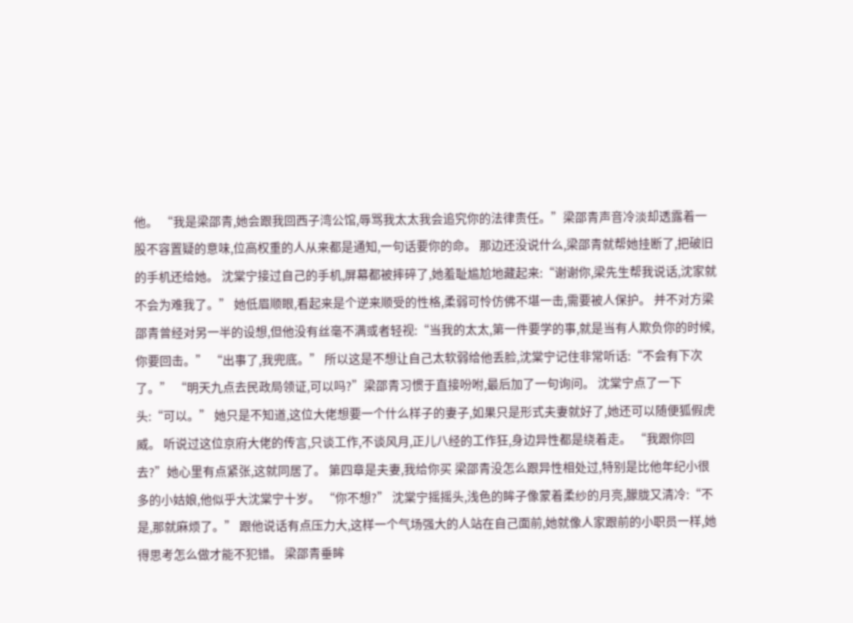他。 “我是梁邵青,她会跟我回西子湾公馆,辱骂我太太我会追究你的法律责任。”梁邵青声音冷淡却透露着一股不容置疑的意味,位高权重的人从来都是通知,一句话要你的命。 那边还没说什么,梁邵青就帮她挂断了,把破旧的手机还给她。 沈棠宁接过自己的手机,屏幕都被摔碎了,她羞耻尴尬地藏起来:“谢谢你,梁先生帮我说话,沈家就不会为难我了。” 她低眉顺眼,看起来是个逆来顺受的性格,柔弱可怜仿佛不堪一击,需要被人保护。 并不对方梁邵青曾经对另一半的设想,但他没有丝毫不满或者轻视:“当我的太太,第一件要学的事,就是当有人欺负你的时候,你要回击。” “出事了,我兜底。” 所以这是不想让自己太软弱给他丢脸,沈棠宁记住非常听话:“不会有下次了。” “明天九点去民政局领证,可以吗?”梁邵青习惯于直接吩咐,最后加了一句询问。 沈棠宁点了一下头:“可以。” 她只是不知道,这位大佬想要一个什么样子的妻子,如果只是形式夫妻就好了,她还可以随便狐假虎威。 听说过这位京府大佬的传言,只谈工作,不谈风月,正儿八经的工作狂,身边异性都是绕着走。 “我跟你回去?”她心里有点紧张,这就同居了。 第四章是夫妻,我给你买 梁邵青没怎么跟异性相处过,特别是比他年纪小很多的小姑娘,他似乎大沈棠宁十岁。 “你不想?” 沈棠宁摇摇头,浅色的眸子像蒙着柔纱的月亮,朦胧又清冷:“不是,那就麻烦了。” 跟他说话有点压力大,这样一个气场强大的人站在自己面前,她就像人家跟前的小职员一样,她得思考怎么做才能不犯错。 梁邵青垂眸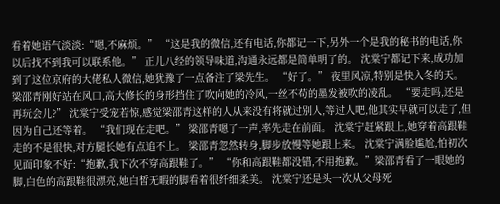看着她语气淡淡:“嗯,不麻烦。” “这是我的微信,还有电话,你都记一下,另外一个是我的秘书的电话,你以后找不到我可以联系他。” 正儿八经的领导味道,沟通永远都是简单明了的。 沈棠宁都记下来,成功加到了这位京府的大佬私人微信,她犹豫了一点备注了梁先生。 “好了。” 夜里风凉,特别是快入冬的天。 梁邵青刚好站在风口,高大修长的身形挡住了吹向她的冷风,一丝不苟的墨发被吹的凌乱。 “要走吗,还是再玩会儿?” 沈棠宁受宠若惊,感觉梁邵青这样的人从来没有将就过别人,等过人吧,他其实早就可以走了,但因为自己还等着。 “我们现在走吧。” 梁邵青嗯了一声,率先走在前面。 沈棠宁赶紧跟上,她穿着高跟鞋走的不是很快,对方腿长她有点追不上。 梁邵青忽然转身,脚步放慢等她跟上来。 沈棠宁满脸尴尬,怕初次见面印象不好:“抱歉,我下次不穿高跟鞋了。” “你和高跟鞋都没错,不用抱歉。”梁邵青看了一眼她的脚,白色的高跟鞋很漂亮,她白皙无暇的脚看着很纤细柔美。 沈棠宁还是头一次从父母死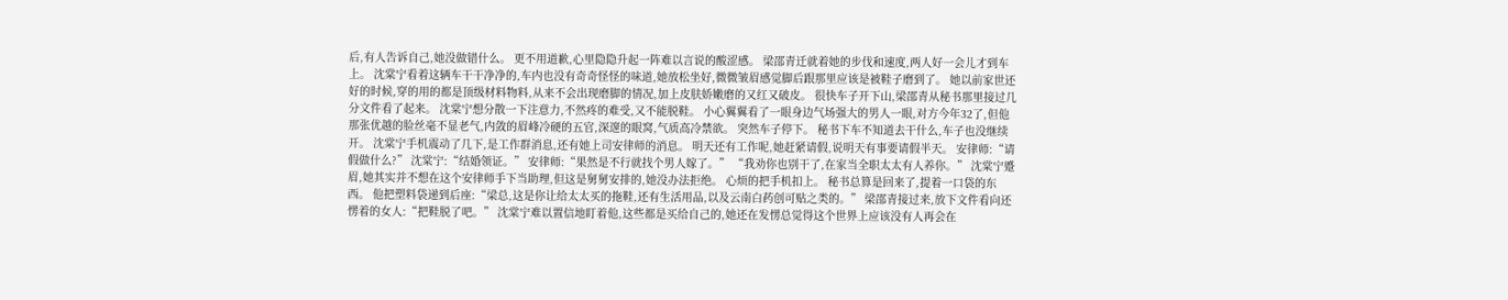后,有人告诉自己,她没做错什么。 更不用道歉,心里隐隐升起一阵难以言说的酸涩感。 梁邵青迁就着她的步伐和速度,两人好一会儿才到车上。 沈棠宁看着这辆车干干净净的,车内也没有奇奇怪怪的味道,她放松坐好,微微皱眉感觉脚后跟那里应该是被鞋子磨到了。 她以前家世还好的时候,穿的用的都是顶级材料物料,从来不会出现磨脚的情况,加上皮肤娇嫩磨的又红又破皮。 很快车子开下山,梁邵青从秘书那里接过几分文件看了起来。 沈棠宁想分散一下注意力,不然疼的难受,又不能脱鞋。 小心翼翼看了一眼身边气场强大的男人一眼,对方今年32了,但他那张优越的脸丝毫不显老气,内敛的眉峰冷硬的五官,深邃的眼窝,气质高冷禁欲。 突然车子停下。 秘书下车不知道去干什么,车子也没继续开。 沈棠宁手机震动了几下,是工作群消息,还有她上司安律师的消息。 明天还有工作呢,她赶紧请假,说明天有事要请假半天。 安律师:“请假做什么?” 沈棠宁:“结婚领证。” 安律师:“果然是不行就找个男人嫁了。” “我劝你也别干了,在家当全职太太有人养你。” 沈棠宁蹙眉,她其实并不想在这个安律师手下当助理,但这是舅舅安排的,她没办法拒绝。 心烦的把手机扣上。 秘书总算是回来了,提着一口袋的东西。 他把塑料袋递到后座:“梁总,这是你让给太太买的拖鞋,还有生活用品,以及云南白药创可贴之类的。” 梁邵青接过来,放下文件看向还愣着的女人:“把鞋脱了吧。” 沈棠宁难以置信地盯着他,这些都是买给自己的,她还在发愣总觉得这个世界上应该没有人再会在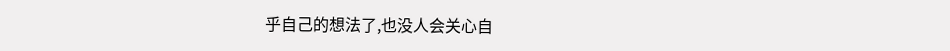乎自己的想法了,也没人会关心自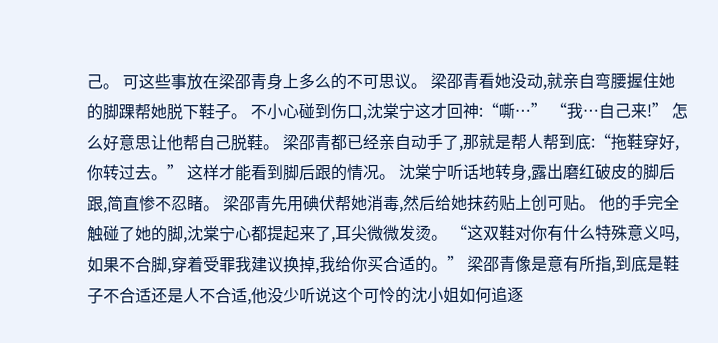己。 可这些事放在梁邵青身上多么的不可思议。 梁邵青看她没动,就亲自弯腰握住她的脚踝帮她脱下鞋子。 不小心碰到伤口,沈棠宁这才回神:“嘶…” “我…自己来!” 怎么好意思让他帮自己脱鞋。 梁邵青都已经亲自动手了,那就是帮人帮到底:“拖鞋穿好,你转过去。” 这样才能看到脚后跟的情况。 沈棠宁听话地转身,露出磨红破皮的脚后跟,简直惨不忍睹。 梁邵青先用碘伏帮她消毒,然后给她抹药贴上创可贴。 他的手完全触碰了她的脚,沈棠宁心都提起来了,耳尖微微发烫。 “这双鞋对你有什么特殊意义吗,如果不合脚,穿着受罪我建议换掉,我给你买合适的。” 梁邵青像是意有所指,到底是鞋子不合适还是人不合适,他没少听说这个可怜的沈小姐如何追逐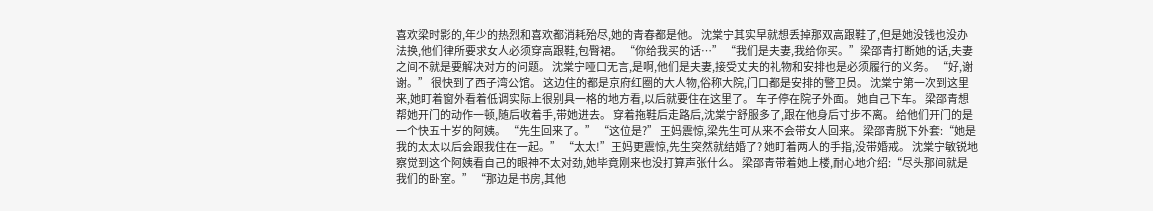喜欢梁时影的,年少的热烈和喜欢都消耗殆尽,她的青春都是他。 沈棠宁其实早就想丢掉那双高跟鞋了,但是她没钱也没办法换,他们律所要求女人必须穿高跟鞋,包臀裙。 “你给我买的话…” “我们是夫妻,我给你买。”梁邵青打断她的话,夫妻之间不就是要解决对方的问题。 沈棠宁哑口无言,是啊,他们是夫妻,接受丈夫的礼物和安排也是必须履行的义务。 “好,谢谢。” 很快到了西子湾公馆。 这边住的都是京府红圈的大人物,俗称大院,门口都是安排的警卫员。 沈棠宁第一次到这里来,她盯着窗外看着低调实际上很别具一格的地方看,以后就要住在这里了。 车子停在院子外面。 她自己下车。 梁邵青想帮她开门的动作一顿,随后收着手,带她进去。 穿着拖鞋后走路后,沈棠宁舒服多了,跟在他身后寸步不离。 给他们开门的是一个快五十岁的阿姨。 “先生回来了。” “这位是?” 王妈震惊,梁先生可从来不会带女人回来。 梁邵青脱下外套:“她是我的太太以后会跟我住在一起。” “太太!”王妈更震惊,先生突然就结婚了? 她盯着两人的手指,没带婚戒。 沈棠宁敏锐地察觉到这个阿姨看自己的眼神不太对劲,她毕竟刚来也没打算声张什么。 梁邵青带着她上楼,耐心地介绍:“尽头那间就是我们的卧室。” “那边是书房,其他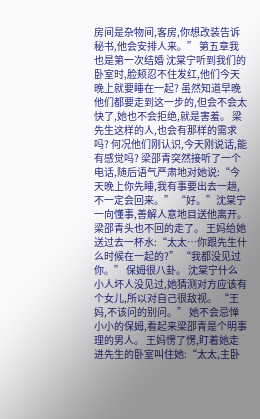房间是杂物间,客房,你想改装告诉秘书,他会安排人来。” 第五章我也是第一次结婚 沈棠宁听到我们的卧室时,脸颊忍不住发红,他们今天晚上就要睡在一起? 虽然知道早晚他们都要走到这一步的,但会不会太快了,她也不会拒绝,就是害羞。 梁先生这样的人,也会有那样的需求吗? 何况他们刚认识,今天刚说话,能有感觉吗? 梁邵青突然接听了一个电话,随后语气严肃地对她说:“今天晚上你先睡,我有事要出去一趟,不一定会回来。” “好。”沈棠宁一向懂事,善解人意地目送他离开。 梁邵青头也不回的走了。 王妈给她送过去一杯水:“太太…你跟先生什么时候在一起的?” “我都没见过你。” 保姆很八卦。 沈棠宁什么小人坏人没见过,她猜测对方应该有个女儿,所以对自己很敌视。 “王妈,不该问的别问。” 她不会忌惮小小的保姆,看起来梁邵青是个明事理的男人。 王妈愣了愣,盯着她走进先生的卧室叫住她:“太太,主卧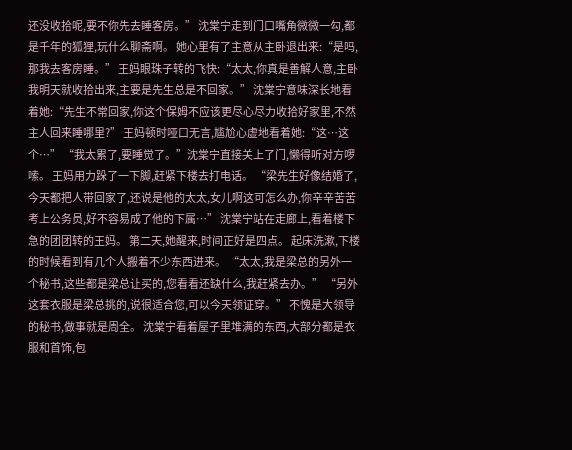还没收拾呢,要不你先去睡客房。” 沈棠宁走到门口嘴角微微一勾,都是千年的狐狸,玩什么聊斋啊。 她心里有了主意从主卧退出来:“是吗,那我去客房睡。” 王妈眼珠子转的飞快:“太太,你真是善解人意,主卧我明天就收拾出来,主要是先生总是不回家。” 沈棠宁意味深长地看着她:“先生不常回家,你这个保姆不应该更尽心尽力收拾好家里,不然主人回来睡哪里?” 王妈顿时哑口无言,尴尬心虚地看着她:“这…这个…” “我太累了,要睡觉了。”沈棠宁直接关上了门,懒得听对方啰嗦。 王妈用力跺了一下脚,赶紧下楼去打电话。 “梁先生好像结婚了,今天都把人带回家了,还说是他的太太,女儿啊这可怎么办,你辛辛苦苦考上公务员,好不容易成了他的下属…” 沈棠宁站在走廊上,看着楼下急的团团转的王妈。 第二天,她醒来,时间正好是四点。 起床洗漱,下楼的时候看到有几个人搬着不少东西进来。 “太太,我是梁总的另外一个秘书,这些都是梁总让买的,您看看还缺什么,我赶紧去办。” “另外这套衣服是梁总挑的,说很适合您,可以今天领证穿。” 不愧是大领导的秘书,做事就是周全。 沈棠宁看着屋子里堆满的东西,大部分都是衣服和首饰,包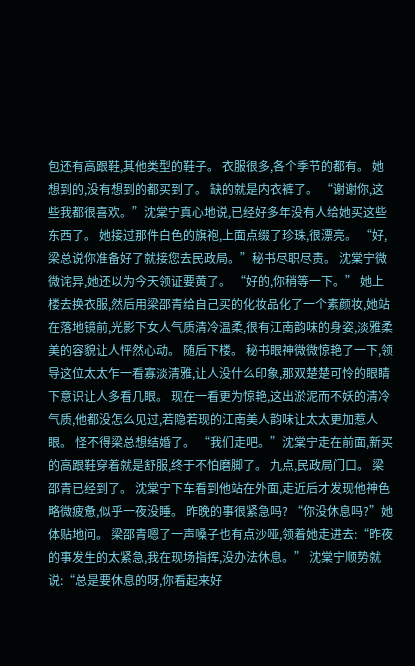包还有高跟鞋,其他类型的鞋子。 衣服很多,各个季节的都有。 她想到的,没有想到的都买到了。 缺的就是内衣裤了。 “谢谢你,这些我都很喜欢。”沈棠宁真心地说,已经好多年没有人给她买这些东西了。 她接过那件白色的旗袍,上面点缀了珍珠,很漂亮。 “好,梁总说你准备好了就接您去民政局。”秘书尽职尽责。 沈棠宁微微诧异,她还以为今天领证要黄了。 “好的,你稍等一下。” 她上楼去换衣服,然后用梁邵青给自己买的化妆品化了一个素颜妆,她站在落地镜前,光影下女人气质清冷温柔,很有江南韵味的身姿,淡雅柔美的容貌让人怦然心动。 随后下楼。 秘书眼神微微惊艳了一下,领导这位太太乍一看寡淡清雅,让人没什么印象,那双楚楚可怜的眼睛下意识让人多看几眼。 现在一看更为惊艳,这出淤泥而不妖的清冷气质,他都没怎么见过,若隐若现的江南美人韵味让太太更加惹人眼。 怪不得梁总想结婚了。 “我们走吧。”沈棠宁走在前面,新买的高跟鞋穿着就是舒服,终于不怕磨脚了。 九点,民政局门口。 梁邵青已经到了。 沈棠宁下车看到他站在外面,走近后才发现他神色略微疲惫,似乎一夜没睡。 昨晚的事很紧急吗? “你没休息吗?”她体贴地问。 梁邵青嗯了一声嗓子也有点沙哑,领着她走进去:“昨夜的事发生的太紧急,我在现场指挥,没办法休息。” 沈棠宁顺势就说:“总是要休息的呀,你看起来好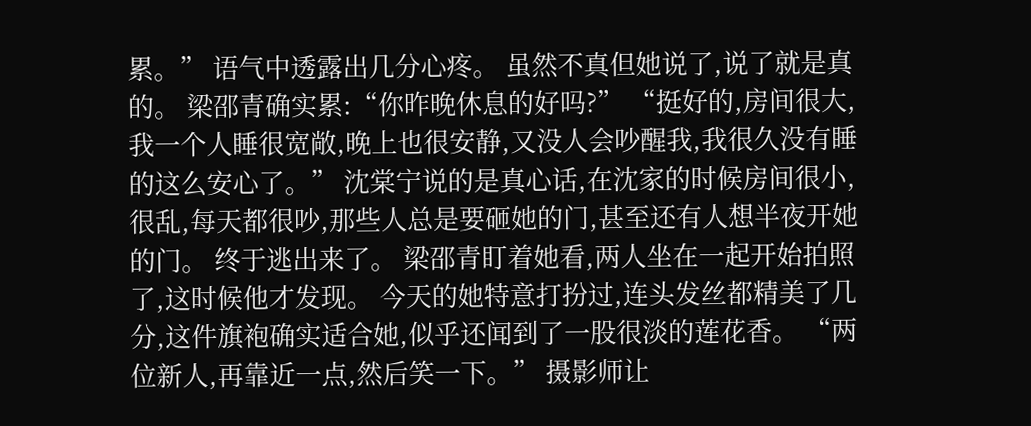累。” 语气中透露出几分心疼。 虽然不真但她说了,说了就是真的。 梁邵青确实累:“你昨晚休息的好吗?” “挺好的,房间很大,我一个人睡很宽敞,晚上也很安静,又没人会吵醒我,我很久没有睡的这么安心了。” 沈棠宁说的是真心话,在沈家的时候房间很小,很乱,每天都很吵,那些人总是要砸她的门,甚至还有人想半夜开她的门。 终于逃出来了。 梁邵青盯着她看,两人坐在一起开始拍照了,这时候他才发现。 今天的她特意打扮过,连头发丝都精美了几分,这件旗袍确实适合她,似乎还闻到了一股很淡的莲花香。 “两位新人,再靠近一点,然后笑一下。” 摄影师让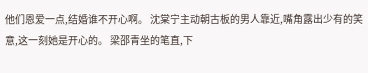他们恩爱一点,结婚谁不开心啊。 沈棠宁主动朝古板的男人靠近,嘴角露出少有的笑意,这一刻她是开心的。 梁邵青坐的笔直,下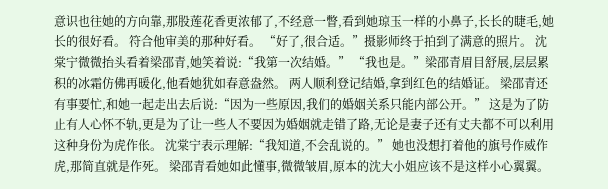意识也往她的方向靠,那股莲花香更浓郁了,不经意一瞥,看到她琼玉一样的小鼻子,长长的睫毛,她长的很好看。 符合他审美的那种好看。 “好了,很合适。”摄影师终于拍到了满意的照片。 沈棠宁微微抬头看着梁邵青,她笑着说:“我第一次结婚。” “我也是。”梁邵青眉目舒展,层层累积的冰霜仿佛再暖化,他看她犹如春意盎然。 两人顺利登记结婚,拿到红色的结婚证。 梁邵青还有事要忙,和她一起走出去后说:“因为一些原因,我们的婚姻关系只能内部公开。” 这是为了防止有人心怀不轨,更是为了让一些人不要因为婚姻就走错了路,无论是妻子还有丈夫都不可以利用这种身份为虎作伥。 沈棠宁表示理解:“我知道,不会乱说的。” 她也没想打着他的旗号作威作虎,那简直就是作死。 梁邵青看她如此懂事,微微皱眉,原本的沈大小姐应该不是这样小心翼翼。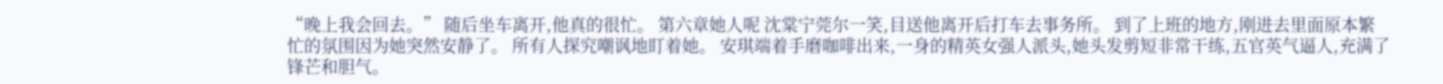“晚上我会回去。” 随后坐车离开,他真的很忙。 第六章她人呢 沈棠宁莞尔一笑,目送他离开后打车去事务所。 到了上班的地方,刚进去里面原本繁忙的氛围因为她突然安静了。 所有人探究嘲讽地盯着她。 安琪端着手磨咖啡出来,一身的精英女强人派头,她头发剪短非常干练,五官英气逼人,充满了锋芒和胆气。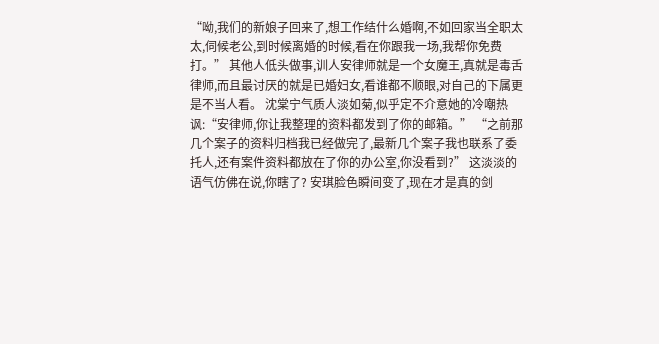“呦,我们的新娘子回来了,想工作结什么婚啊,不如回家当全职太太,伺候老公,到时候离婚的时候,看在你跟我一场,我帮你免费打。” 其他人低头做事,训人安律师就是一个女魔王,真就是毒舌律师,而且最讨厌的就是已婚妇女,看谁都不顺眼,对自己的下属更是不当人看。 沈棠宁气质人淡如菊,似乎定不介意她的冷嘲热讽:“安律师,你让我整理的资料都发到了你的邮箱。” “之前那几个案子的资料归档我已经做完了,最新几个案子我也联系了委托人,还有案件资料都放在了你的办公室,你没看到?” 这淡淡的语气仿佛在说,你瞎了? 安琪脸色瞬间变了,现在才是真的剑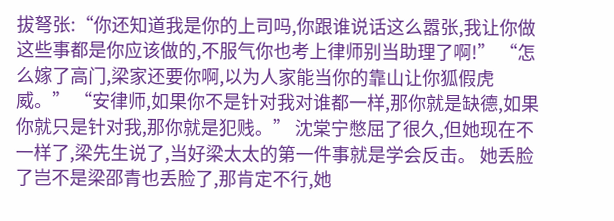拔弩张:“你还知道我是你的上司吗,你跟谁说话这么嚣张,我让你做这些事都是你应该做的,不服气你也考上律师别当助理了啊!” “怎么嫁了高门,梁家还要你啊,以为人家能当你的靠山让你狐假虎威。” “安律师,如果你不是针对我对谁都一样,那你就是缺德,如果你就只是针对我,那你就是犯贱。” 沈棠宁憋屈了很久,但她现在不一样了,梁先生说了,当好梁太太的第一件事就是学会反击。 她丢脸了岂不是梁邵青也丢脸了,那肯定不行,她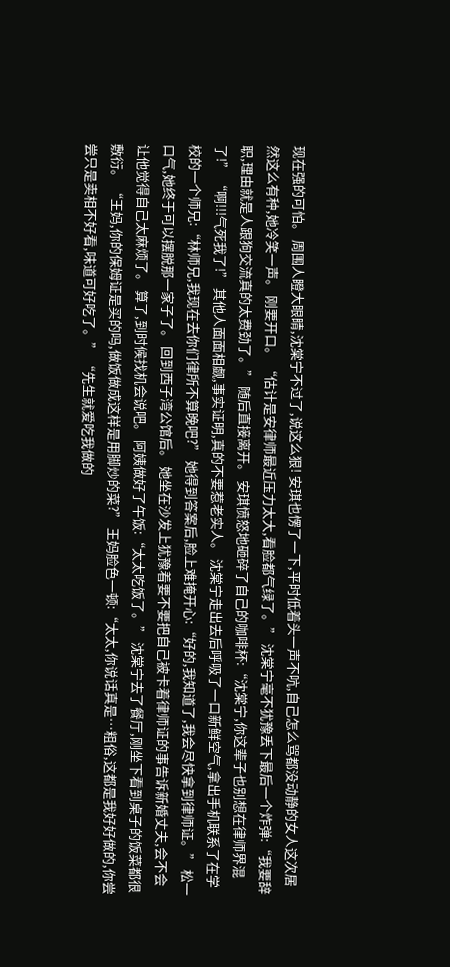现在强的可怕。 周围人瞪大眼睛,沈棠宁不过了,说这么狠! 安琪也愣了一下,平时低着头一声不吭,自己怎么骂都没动静的女人这次居然这么有种,她冷笑一声。 刚要开口。 “估计是安律师最近压力太大,看脸都气绿了。” 沈棠宁毫不犹豫丢下最后一个炸弹:“我要辞职,理由就是人跟狗交流真的太费劲了。” 随后直接离开。 安琪愤怒地砸碎了自己的咖啡杯:“沈棠宁,你这辈子也别想在律师界混了!” “啊!!!气死我了!” 其他人面面相觑,事实证明,真的不要惹老实人。 沈棠宁走出去后呼吸了一口新鲜空气,拿出手机联系了在学校的一个师兄:“林师兄,我现在去你们律所不算晚吧?” 她得到答案后,脸上难掩开心:“好的,我知道了,我会尽快拿到律师证。” 松一口气,她终于可以摆脱那一家子了。 回到西子湾公馆后。 她坐在沙发上犹豫着要不要把自己被卡着律师证的事告诉新婚丈夫,会不会让他觉得自己太麻烦了。 算了,到时候找机会说吧。 阿姨做好了午饭:“太太吃饭了。” 沈棠宁去了餐厅,刚坐下看到桌子的饭菜都很敷衍。 “王妈,你的保姆证是买的吗,做饭做成这样是用脚炒的菜?” 王妈脸色一顿:“太太,你说话真是…粗俗,这都是我好好做的,你尝尝只是卖相不好看,味道可好吃了。” “先生就爱吃我做的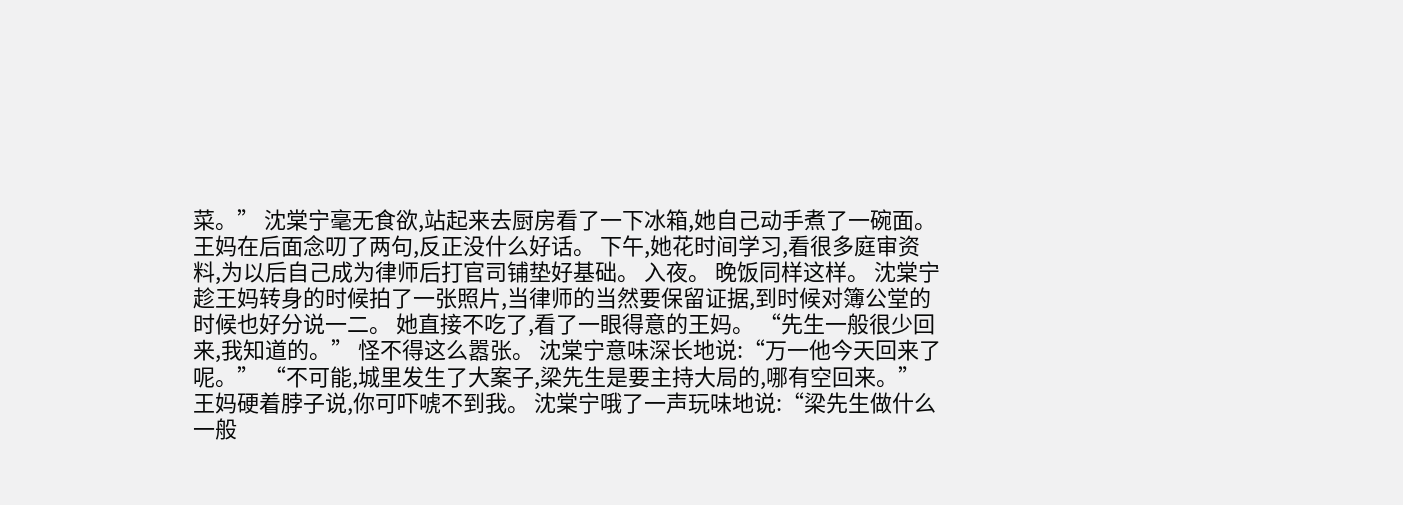菜。” 沈棠宁毫无食欲,站起来去厨房看了一下冰箱,她自己动手煮了一碗面。 王妈在后面念叨了两句,反正没什么好话。 下午,她花时间学习,看很多庭审资料,为以后自己成为律师后打官司铺垫好基础。 入夜。 晚饭同样这样。 沈棠宁趁王妈转身的时候拍了一张照片,当律师的当然要保留证据,到时候对簿公堂的时候也好分说一二。 她直接不吃了,看了一眼得意的王妈。 “先生一般很少回来,我知道的。” 怪不得这么嚣张。 沈棠宁意味深长地说:“万一他今天回来了呢。” “不可能,城里发生了大案子,梁先生是要主持大局的,哪有空回来。” 王妈硬着脖子说,你可吓唬不到我。 沈棠宁哦了一声玩味地说:“梁先生做什么一般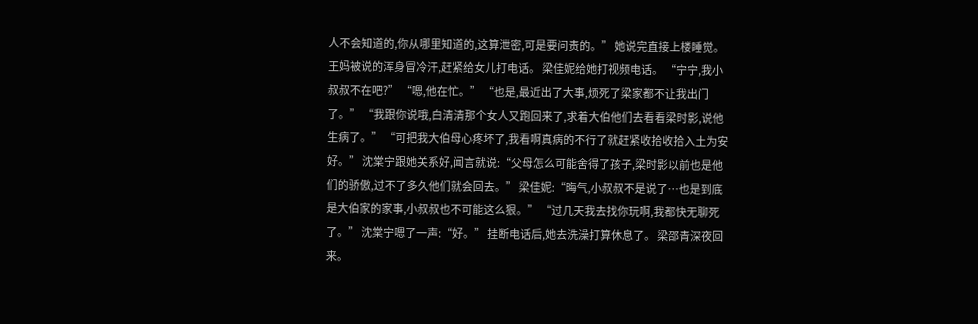人不会知道的,你从哪里知道的,这算泄密,可是要问责的。” 她说完直接上楼睡觉。 王妈被说的浑身冒冷汗,赶紧给女儿打电话。 梁佳妮给她打视频电话。 “宁宁,我小叔叔不在吧?” “嗯,他在忙。” “也是,最近出了大事,烦死了梁家都不让我出门了。” “我跟你说哦,白清清那个女人又跑回来了,求着大伯他们去看看梁时影,说他生病了。” “可把我大伯母心疼坏了,我看啊真病的不行了就赶紧收拾收拾入土为安好。” 沈棠宁跟她关系好,闻言就说:“父母怎么可能舍得了孩子,梁时影以前也是他们的骄傲,过不了多久他们就会回去。” 梁佳妮:“晦气,小叔叔不是说了…也是到底是大伯家的家事,小叔叔也不可能这么狠。” “过几天我去找你玩啊,我都快无聊死了。” 沈棠宁嗯了一声:“好。” 挂断电话后,她去洗澡打算休息了。 梁邵青深夜回来。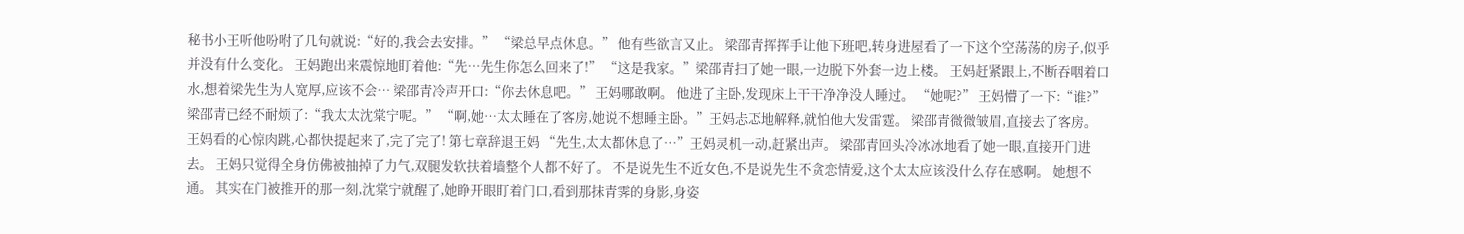秘书小王听他吩咐了几句就说:“好的,我会去安排。” “梁总早点休息。” 他有些欲言又止。 梁邵青挥挥手让他下班吧,转身进屋看了一下这个空荡荡的房子,似乎并没有什么变化。 王妈跑出来震惊地盯着他:“先…先生你怎么回来了!” “这是我家。”梁邵青扫了她一眼,一边脱下外套一边上楼。 王妈赶紧跟上,不断吞咽着口水,想着梁先生为人宽厚,应该不会… 梁邵青冷声开口:“你去休息吧。” 王妈哪敢啊。 他进了主卧,发现床上干干净净没人睡过。 “她呢?” 王妈懵了一下:“谁?” 梁邵青已经不耐烦了:“我太太沈棠宁呢。” “啊,她…太太睡在了客房,她说不想睡主卧。”王妈忐忑地解释,就怕他大发雷霆。 梁邵青微微皱眉,直接去了客房。 王妈看的心惊肉跳,心都快提起来了,完了完了! 第七章辞退王妈 “先生,太太都休息了…”王妈灵机一动,赶紧出声。 梁邵青回头冷冰冰地看了她一眼,直接开门进去。 王妈只觉得全身仿佛被抽掉了力气,双腿发软扶着墙整个人都不好了。 不是说先生不近女色,不是说先生不贪恋情爱,这个太太应该没什么存在感啊。 她想不通。 其实在门被推开的那一刻,沈棠宁就醒了,她睁开眼盯着门口,看到那抹青霁的身影,身姿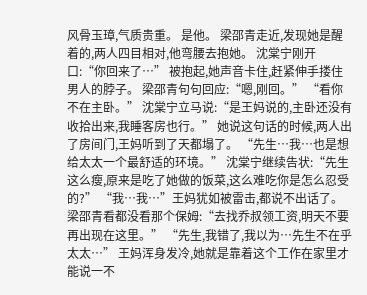风骨玉璋,气质贵重。 是他。 梁邵青走近,发现她是醒着的,两人四目相对,他弯腰去抱她。 沈棠宁刚开口:“你回来了…” 被抱起,她声音卡住,赶紧伸手搂住男人的脖子。 梁邵青句句回应:“嗯,刚回。” “看你不在主卧。” 沈棠宁立马说:“是王妈说的,主卧还没有收拾出来,我睡客房也行。” 她说这句话的时候,两人出了房间门,王妈听到了天都塌了。 “先生…我…也是想给太太一个最舒适的环境。” 沈棠宁继续告状:“先生这么瘦,原来是吃了她做的饭菜,这么难吃你是怎么忍受的?” “我…我…”王妈犹如被雷击,都说不出话了。 梁邵青看都没看那个保姆:“去找乔叔领工资,明天不要再出现在这里。” “先生,我错了,我以为…先生不在乎太太…” 王妈浑身发冷,她就是靠着这个工作在家里才能说一不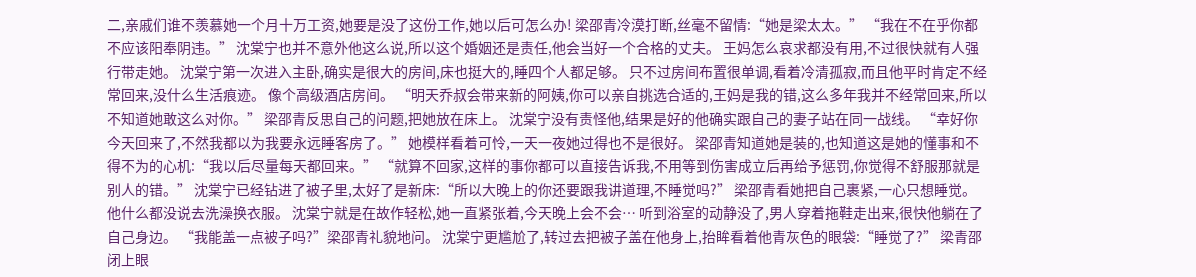二,亲戚们谁不羡慕她一个月十万工资,她要是没了这份工作,她以后可怎么办! 梁邵青冷漠打断,丝毫不留情:“她是梁太太。” “我在不在乎你都不应该阳奉阴违。” 沈棠宁也并不意外他这么说,所以这个婚姻还是责任,他会当好一个合格的丈夫。 王妈怎么哀求都没有用,不过很快就有人强行带走她。 沈棠宁第一次进入主卧,确实是很大的房间,床也挺大的,睡四个人都足够。 只不过房间布置很单调,看着冷清孤寂,而且他平时肯定不经常回来,没什么生活痕迹。 像个高级酒店房间。 “明天乔叔会带来新的阿姨,你可以亲自挑选合适的,王妈是我的错,这么多年我并不经常回来,所以不知道她敢这么对你。” 梁邵青反思自己的问题,把她放在床上。 沈棠宁没有责怪他,结果是好的他确实跟自己的妻子站在同一战线。 “幸好你今天回来了,不然我都以为我要永远睡客房了。” 她模样看着可怜,一天一夜她过得也不是很好。 梁邵青知道她是装的,也知道这是她的懂事和不得不为的心机:“我以后尽量每天都回来。” “就算不回家,这样的事你都可以直接告诉我,不用等到伤害成立后再给予惩罚,你觉得不舒服那就是别人的错。” 沈棠宁已经钻进了被子里,太好了是新床:“所以大晚上的你还要跟我讲道理,不睡觉吗?” 梁邵青看她把自己裹紧,一心只想睡觉。 他什么都没说去洗澡换衣服。 沈棠宁就是在故作轻松,她一直紧张着,今天晚上会不会… 听到浴室的动静没了,男人穿着拖鞋走出来,很快他躺在了自己身边。 “我能盖一点被子吗?”梁邵青礼貌地问。 沈棠宁更尴尬了,转过去把被子盖在他身上,抬眸看着他青灰色的眼袋:“睡觉了?” 梁青邵闭上眼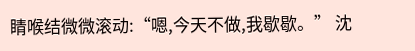睛喉结微微滚动:“嗯,今天不做,我歇歇。” 沈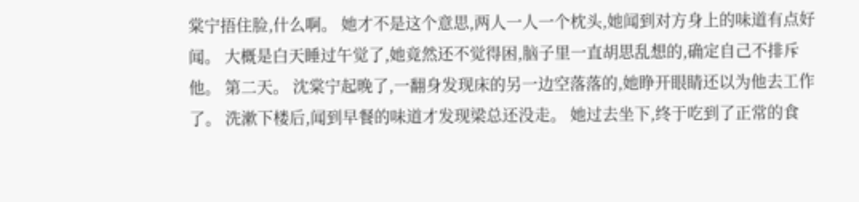棠宁捂住脸,什么啊。 她才不是这个意思,两人一人一个枕头,她闻到对方身上的味道有点好闻。 大概是白天睡过午觉了,她竟然还不觉得困,脑子里一直胡思乱想的,确定自己不排斥他。 第二天。 沈棠宁起晚了,一翻身发现床的另一边空落落的,她睁开眼睛还以为他去工作了。 洗漱下楼后,闻到早餐的味道才发现梁总还没走。 她过去坐下,终于吃到了正常的食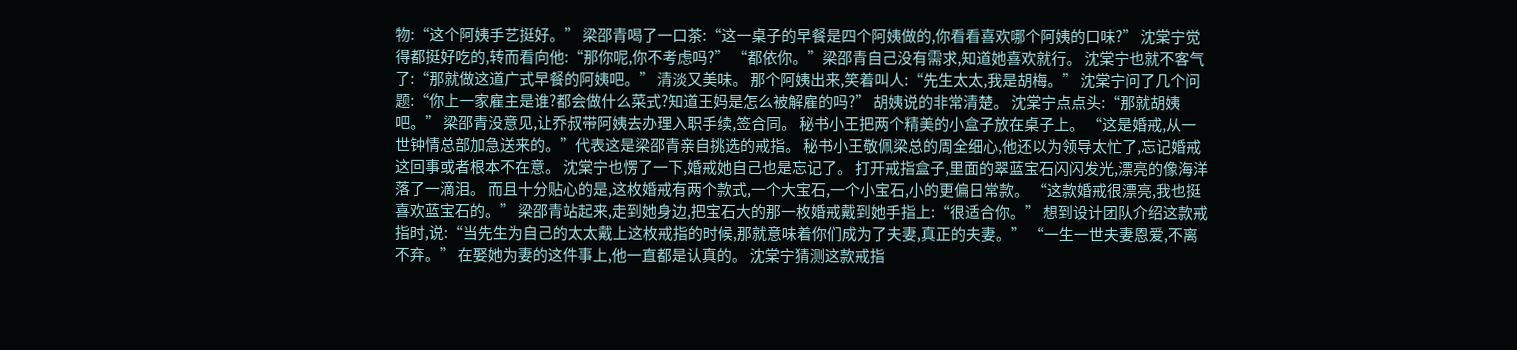物:“这个阿姨手艺挺好。” 梁邵青喝了一口茶:“这一桌子的早餐是四个阿姨做的,你看看喜欢哪个阿姨的口味?” 沈棠宁觉得都挺好吃的,转而看向他:“那你呢,你不考虑吗?” “都依你。”梁邵青自己没有需求,知道她喜欢就行。 沈棠宁也就不客气了:“那就做这道广式早餐的阿姨吧。” 清淡又美味。 那个阿姨出来,笑着叫人:“先生太太,我是胡梅。” 沈棠宁问了几个问题:“你上一家雇主是谁?都会做什么菜式?知道王妈是怎么被解雇的吗?” 胡姨说的非常清楚。 沈棠宁点点头:“那就胡姨吧。” 梁邵青没意见,让乔叔带阿姨去办理入职手续,签合同。 秘书小王把两个精美的小盒子放在桌子上。 “这是婚戒,从一世钟情总部加急送来的。”代表这是梁邵青亲自挑选的戒指。 秘书小王敬佩梁总的周全细心,他还以为领导太忙了,忘记婚戒这回事或者根本不在意。 沈棠宁也愣了一下,婚戒她自己也是忘记了。 打开戒指盒子,里面的翠蓝宝石闪闪发光,漂亮的像海洋落了一滴泪。 而且十分贴心的是,这枚婚戒有两个款式,一个大宝石,一个小宝石,小的更偏日常款。 “这款婚戒很漂亮,我也挺喜欢蓝宝石的。” 梁邵青站起来,走到她身边,把宝石大的那一枚婚戒戴到她手指上:“很适合你。” 想到设计团队介绍这款戒指时,说:“当先生为自己的太太戴上这枚戒指的时候,那就意味着你们成为了夫妻,真正的夫妻。” “一生一世夫妻恩爱,不离不弃。” 在娶她为妻的这件事上,他一直都是认真的。 沈棠宁猜测这款戒指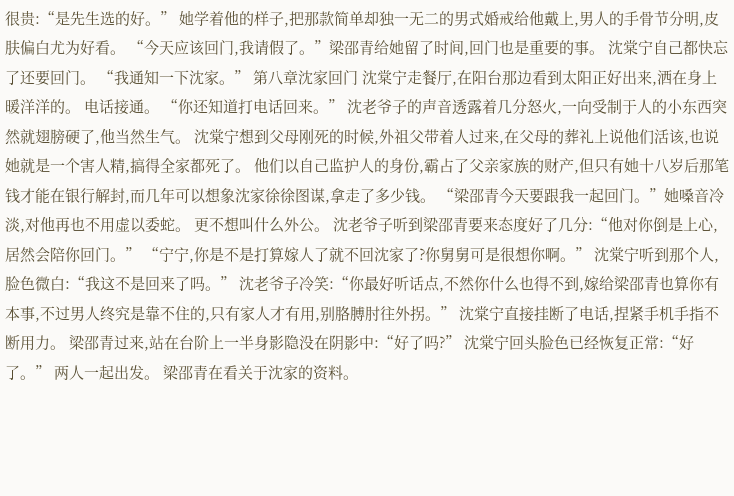很贵:“是先生选的好。” 她学着他的样子,把那款简单却独一无二的男式婚戒给他戴上,男人的手骨节分明,皮肤偏白尤为好看。 “今天应该回门,我请假了。”梁邵青给她留了时间,回门也是重要的事。 沈棠宁自己都快忘了还要回门。 “我通知一下沈家。” 第八章沈家回门 沈棠宁走餐厅,在阳台那边看到太阳正好出来,洒在身上暖洋洋的。 电话接通。 “你还知道打电话回来。” 沈老爷子的声音透露着几分怒火,一向受制于人的小东西突然就翅膀硬了,他当然生气。 沈棠宁想到父母刚死的时候,外祖父带着人过来,在父母的葬礼上说他们活该,也说她就是一个害人精,搞得全家都死了。 他们以自己监护人的身份,霸占了父亲家族的财产,但只有她十八岁后那笔钱才能在银行解封,而几年可以想象沈家徐徐图谋,拿走了多少钱。 “梁邵青今天要跟我一起回门。”她嗓音冷淡,对他再也不用虚以委蛇。 更不想叫什么外公。 沈老爷子听到梁邵青要来态度好了几分:“他对你倒是上心,居然会陪你回门。” “宁宁,你是不是打算嫁人了就不回沈家了?你舅舅可是很想你啊。” 沈棠宁听到那个人,脸色微白:“我这不是回来了吗。” 沈老爷子冷笑:“你最好听话点,不然你什么也得不到,嫁给梁邵青也算你有本事,不过男人终究是靠不住的,只有家人才有用,别胳膊肘往外拐。” 沈棠宁直接挂断了电话,捏紧手机手指不断用力。 梁邵青过来,站在台阶上一半身影隐没在阴影中:“好了吗?” 沈棠宁回头脸色已经恢复正常:“好了。” 两人一起出发。 梁邵青在看关于沈家的资料。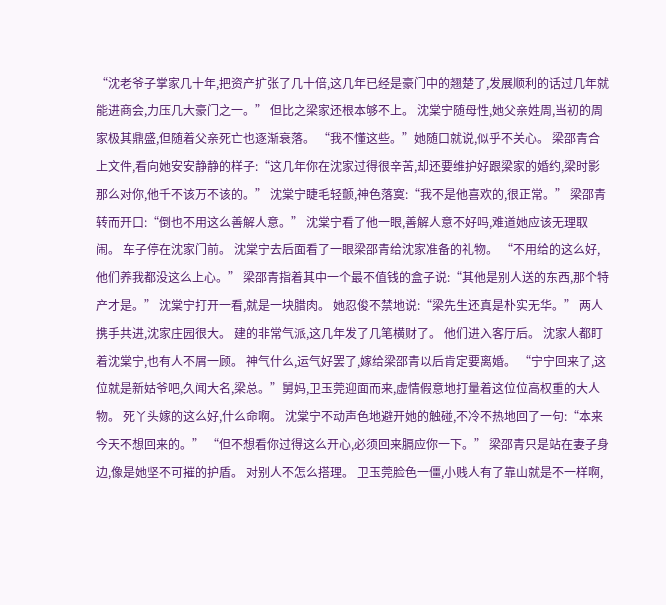“沈老爷子掌家几十年,把资产扩张了几十倍,这几年已经是豪门中的翘楚了,发展顺利的话过几年就能进商会,力压几大豪门之一。” 但比之梁家还根本够不上。 沈棠宁随母性,她父亲姓周,当初的周家极其鼎盛,但随着父亲死亡也逐渐衰落。 “我不懂这些。”她随口就说,似乎不关心。 梁邵青合上文件,看向她安安静静的样子:“这几年你在沈家过得很辛苦,却还要维护好跟梁家的婚约,梁时影那么对你,他千不该万不该的。” 沈棠宁睫毛轻颤,神色落寞:“我不是他喜欢的,很正常。” 梁邵青转而开口:“倒也不用这么善解人意。” 沈棠宁看了他一眼,善解人意不好吗,难道她应该无理取闹。 车子停在沈家门前。 沈棠宁去后面看了一眼梁邵青给沈家准备的礼物。 “不用给的这么好,他们养我都没这么上心。” 梁邵青指着其中一个最不值钱的盒子说:“其他是别人送的东西,那个特产才是。” 沈棠宁打开一看,就是一块腊肉。 她忍俊不禁地说:“梁先生还真是朴实无华。” 两人携手共进,沈家庄园很大。 建的非常气派,这几年发了几笔横财了。 他们进入客厅后。 沈家人都盯着沈棠宁,也有人不屑一顾。 神气什么,运气好罢了,嫁给梁邵青以后肯定要离婚。 “宁宁回来了,这位就是新姑爷吧,久闻大名,梁总。”舅妈,卫玉莞迎面而来,虚情假意地打量着这位位高权重的大人物。 死丫头嫁的这么好,什么命啊。 沈棠宁不动声色地避开她的触碰,不冷不热地回了一句:“本来今天不想回来的。” “但不想看你过得这么开心,必须回来膈应你一下。” 梁邵青只是站在妻子身边,像是她坚不可摧的护盾。 对别人不怎么搭理。 卫玉莞脸色一僵,小贱人有了靠山就是不一样啊,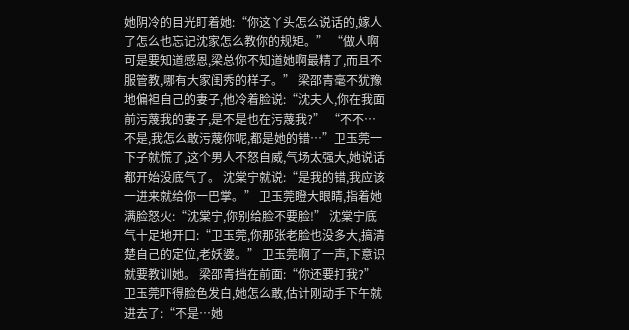她阴冷的目光盯着她:“你这丫头怎么说话的,嫁人了怎么也忘记沈家怎么教你的规矩。” “做人啊可是要知道感恩,梁总你不知道她啊最精了,而且不服管教,哪有大家闺秀的样子。” 梁邵青毫不犹豫地偏袒自己的妻子,他冷着脸说:“沈夫人,你在我面前污蔑我的妻子,是不是也在污蔑我?” “不不…不是,我怎么敢污蔑你呢,都是她的错…”卫玉莞一下子就慌了,这个男人不怒自威,气场太强大,她说话都开始没底气了。 沈棠宁就说:“是我的错,我应该一进来就给你一巴掌。” 卫玉莞瞪大眼睛,指着她满脸怒火:“沈棠宁,你别给脸不要脸!” 沈棠宁底气十足地开口:“卫玉莞,你那张老脸也没多大,搞清楚自己的定位,老妖婆。” 卫玉莞啊了一声,下意识就要教训她。 梁邵青挡在前面:“你还要打我?” 卫玉莞吓得脸色发白,她怎么敢,估计刚动手下午就进去了:“不是…她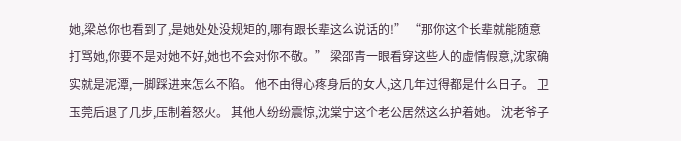她,梁总你也看到了,是她处处没规矩的,哪有跟长辈这么说话的!” “那你这个长辈就能随意打骂她,你要不是对她不好,她也不会对你不敬。” 梁邵青一眼看穿这些人的虚情假意,沈家确实就是泥潭,一脚踩进来怎么不陷。 他不由得心疼身后的女人,这几年过得都是什么日子。 卫玉莞后退了几步,压制着怒火。 其他人纷纷震惊,沈棠宁这个老公居然这么护着她。 沈老爷子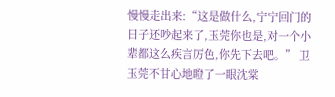慢慢走出来:“这是做什么,宁宁回门的日子还吵起来了,玉莞你也是,对一个小辈都这么疾言厉色,你先下去吧。” 卫玉莞不甘心地瞪了一眼沈棠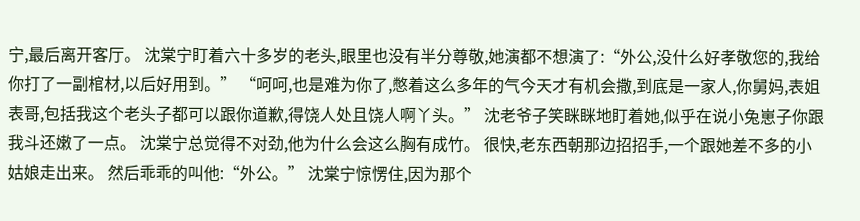宁,最后离开客厅。 沈棠宁盯着六十多岁的老头,眼里也没有半分尊敬,她演都不想演了:“外公,没什么好孝敬您的,我给你打了一副棺材,以后好用到。” “呵呵,也是难为你了,憋着这么多年的气今天才有机会撒,到底是一家人,你舅妈,表姐表哥,包括我这个老头子都可以跟你道歉,得饶人处且饶人啊丫头。” 沈老爷子笑眯眯地盯着她,似乎在说小兔崽子你跟我斗还嫩了一点。 沈棠宁总觉得不对劲,他为什么会这么胸有成竹。 很快,老东西朝那边招招手,一个跟她差不多的小姑娘走出来。 然后乖乖的叫他:“外公。” 沈棠宁惊愣住,因为那个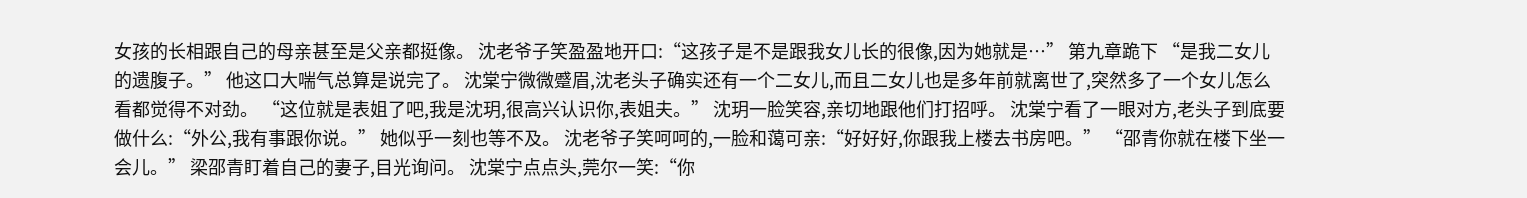女孩的长相跟自己的母亲甚至是父亲都挺像。 沈老爷子笑盈盈地开口:“这孩子是不是跟我女儿长的很像,因为她就是…” 第九章跪下 “是我二女儿的遗腹子。” 他这口大喘气总算是说完了。 沈棠宁微微蹙眉,沈老头子确实还有一个二女儿,而且二女儿也是多年前就离世了,突然多了一个女儿怎么看都觉得不对劲。 “这位就是表姐了吧,我是沈玥,很高兴认识你,表姐夫。” 沈玥一脸笑容,亲切地跟他们打招呼。 沈棠宁看了一眼对方,老头子到底要做什么:“外公,我有事跟你说。” 她似乎一刻也等不及。 沈老爷子笑呵呵的,一脸和蔼可亲:“好好好,你跟我上楼去书房吧。” “邵青你就在楼下坐一会儿。” 梁邵青盯着自己的妻子,目光询问。 沈棠宁点点头,莞尔一笑:“你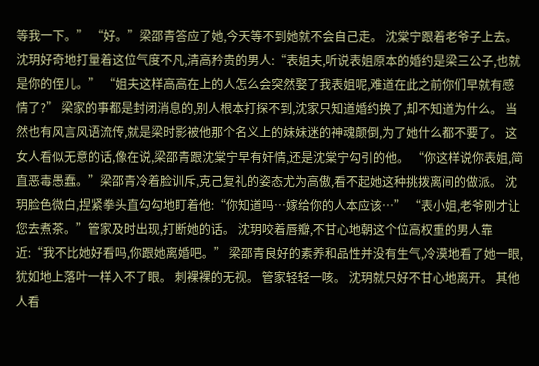等我一下。” “好。”梁邵青答应了她,今天等不到她就不会自己走。 沈棠宁跟着老爷子上去。 沈玥好奇地打量着这位气度不凡,清高矜贵的男人:“表姐夫,听说表姐原本的婚约是梁三公子,也就是你的侄儿。” “姐夫这样高高在上的人怎么会突然娶了我表姐呢,难道在此之前你们早就有感情了?” 梁家的事都是封闭消息的,别人根本打探不到,沈家只知道婚约换了,却不知道为什么。 当然也有风言风语流传,就是梁时影被他那个名义上的妹妹迷的神魂颠倒,为了她什么都不要了。 这女人看似无意的话,像在说,梁邵青跟沈棠宁早有奸情,还是沈棠宁勾引的他。 “你这样说你表姐,简直恶毒愚蠢。”梁邵青冷着脸训斥,克己复礼的姿态尤为高傲,看不起她这种挑拨离间的做派。 沈玥脸色微白,捏紧拳头直勾勾地盯着他:“你知道吗…嫁给你的人本应该…” “表小姐,老爷刚才让您去煮茶。”管家及时出现,打断她的话。 沈玥咬着唇瓣,不甘心地朝这个位高权重的男人靠近:“我不比她好看吗,你跟她离婚吧。” 梁邵青良好的素养和品性并没有生气,冷漠地看了她一眼,犹如地上落叶一样入不了眼。 刺裸裸的无视。 管家轻轻一咳。 沈玥就只好不甘心地离开。 其他人看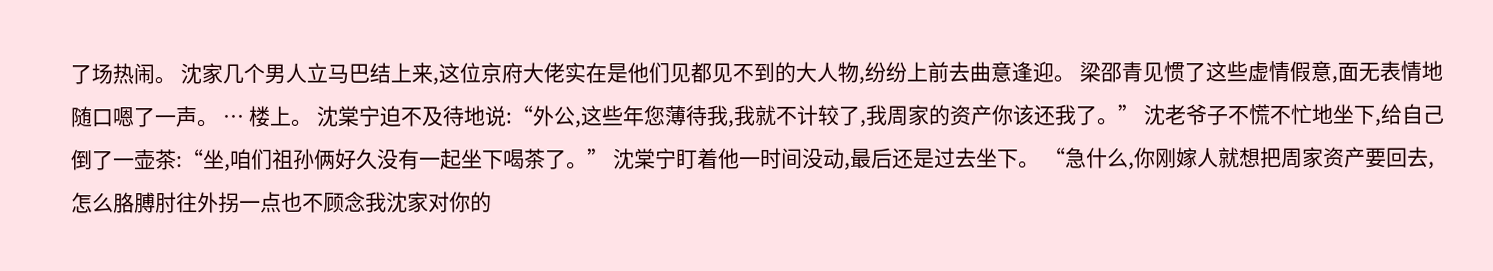了场热闹。 沈家几个男人立马巴结上来,这位京府大佬实在是他们见都见不到的大人物,纷纷上前去曲意逢迎。 梁邵青见惯了这些虚情假意,面无表情地随口嗯了一声。 … 楼上。 沈棠宁迫不及待地说:“外公,这些年您薄待我,我就不计较了,我周家的资产你该还我了。” 沈老爷子不慌不忙地坐下,给自己倒了一壶茶:“坐,咱们祖孙俩好久没有一起坐下喝茶了。” 沈棠宁盯着他一时间没动,最后还是过去坐下。 “急什么,你刚嫁人就想把周家资产要回去,怎么胳膊肘往外拐一点也不顾念我沈家对你的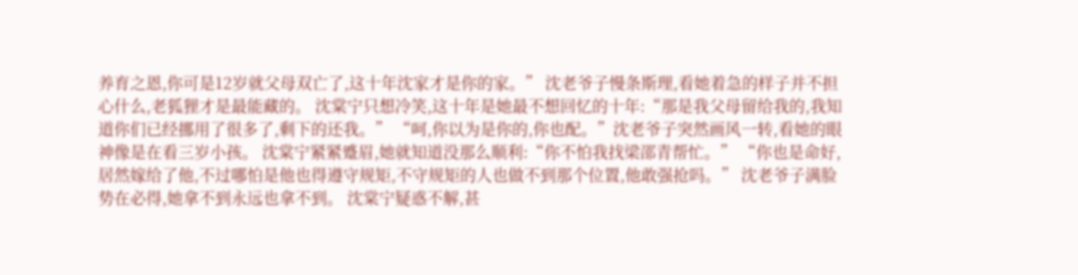养育之恩,你可是12岁就父母双亡了,这十年沈家才是你的家。” 沈老爷子慢条斯理,看她着急的样子并不担心什么,老狐狸才是最能藏的。 沈棠宁只想冷笑,这十年是她最不想回忆的十年:“那是我父母留给我的,我知道你们已经挪用了很多了,剩下的还我。” “呵,你以为是你的,你也配。”沈老爷子突然画风一转,看她的眼神像是在看三岁小孩。 沈棠宁紧紧蹙眉,她就知道没那么顺利:“你不怕我找梁邵青帮忙。” “你也是命好,居然嫁给了他,不过哪怕是他也得遵守规矩,不守规矩的人也做不到那个位置,他敢强抢吗。” 沈老爷子满脸势在必得,她拿不到永远也拿不到。 沈棠宁疑惑不解,甚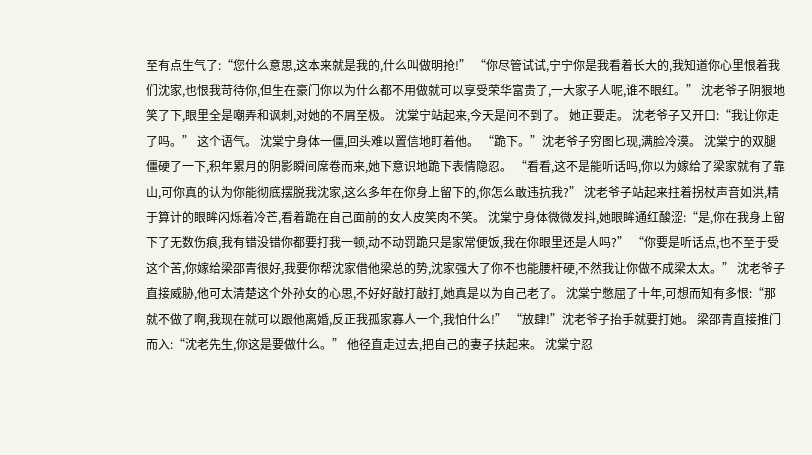至有点生气了:“您什么意思,这本来就是我的,什么叫做明抢!” “你尽管试试,宁宁你是我看着长大的,我知道你心里恨着我们沈家,也恨我苛待你,但生在豪门你以为什么都不用做就可以享受荣华富贵了,一大家子人呢,谁不眼红。” 沈老爷子阴狠地笑了下,眼里全是嘲弄和讽刺,对她的不屑至极。 沈棠宁站起来,今天是问不到了。 她正要走。 沈老爷子又开口:“我让你走了吗。” 这个语气。 沈棠宁身体一僵,回头难以置信地盯着他。 “跪下。”沈老爷子穷图匕现,满脸冷漠。 沈棠宁的双腿僵硬了一下,积年累月的阴影瞬间席卷而来,她下意识地跪下表情隐忍。 “看看,这不是能听话吗,你以为嫁给了梁家就有了靠山,可你真的认为你能彻底摆脱我沈家,这么多年在你身上留下的,你怎么敢违抗我?” 沈老爷子站起来拄着拐杖声音如洪,精于算计的眼眸闪烁着冷芒,看着跪在自己面前的女人皮笑肉不笑。 沈棠宁身体微微发抖,她眼眸通红酸涩:“是,你在我身上留下了无数伤痕,我有错没错你都要打我一顿,动不动罚跪只是家常便饭,我在你眼里还是人吗?” “你要是听话点,也不至于受这个苦,你嫁给梁邵青很好,我要你帮沈家借他梁总的势,沈家强大了你不也能腰杆硬,不然我让你做不成梁太太。” 沈老爷子直接威胁,他可太清楚这个外孙女的心思,不好好敲打敲打,她真是以为自己老了。 沈棠宁憋屈了十年,可想而知有多恨:“那就不做了啊,我现在就可以跟他离婚,反正我孤家寡人一个,我怕什么!” “放肆!”沈老爷子抬手就要打她。 梁邵青直接推门而入:“沈老先生,你这是要做什么。” 他径直走过去,把自己的妻子扶起来。 沈棠宁忍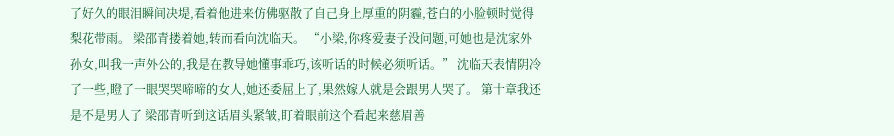了好久的眼泪瞬间决堤,看着他进来仿佛驱散了自己身上厚重的阴霾,苍白的小脸顿时觉得梨花带雨。 梁邵青搂着她,转而看向沈临天。 “小梁,你疼爱妻子没问题,可她也是沈家外孙女,叫我一声外公的,我是在教导她懂事乖巧,该听话的时候必须听话。” 沈临天表情阴冷了一些,瞪了一眼哭哭啼啼的女人,她还委屈上了,果然嫁人就是会跟男人哭了。 第十章我还是不是男人了 梁邵青听到这话眉头紧皱,盯着眼前这个看起来慈眉善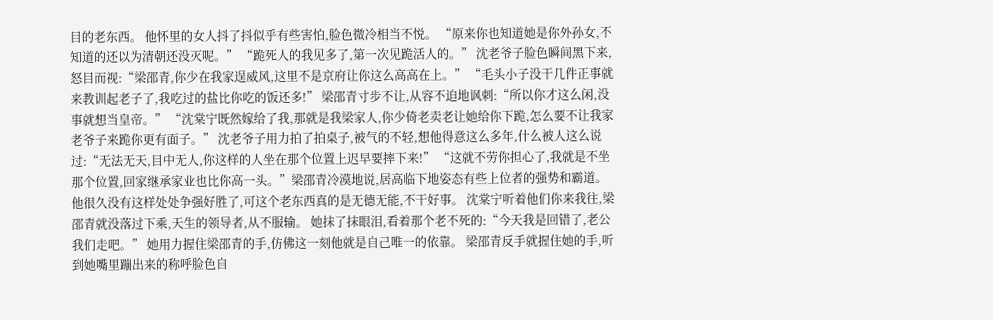目的老东西。 他怀里的女人抖了抖似乎有些害怕,脸色微冷相当不悦。 “原来你也知道她是你外孙女,不知道的还以为清朝还没灭呢。” “跪死人的我见多了,第一次见跪活人的。” 沈老爷子脸色瞬间黑下来,怒目而视:“梁邵青,你少在我家逞威风,这里不是京府让你这么高高在上。” “毛头小子没干几件正事就来教训起老子了,我吃过的盐比你吃的饭还多!” 梁邵青寸步不让,从容不迫地讽刺:“所以你才这么闲,没事就想当皇帝。” “沈棠宁既然嫁给了我,那就是我梁家人,你少倚老卖老让她给你下跪,怎么要不让我家老爷子来跪你更有面子。” 沈老爷子用力拍了拍桌子,被气的不轻,想他得意这么多年,什么被人这么说过:“无法无天,目中无人,你这样的人坐在那个位置上迟早要摔下来!” “这就不劳你担心了,我就是不坐那个位置,回家继承家业也比你高一头。”梁邵青冷漠地说,居高临下地姿态有些上位者的强势和霸道。 他很久没有这样处处争强好胜了,可这个老东西真的是无德无能,不干好事。 沈棠宁听着他们你来我往,梁邵青就没落过下乘,天生的领导者,从不服输。 她抹了抹眼泪,看着那个老不死的:“今天我是回错了,老公我们走吧。” 她用力握住梁邵青的手,仿佛这一刻他就是自己唯一的依靠。 梁邵青反手就握住她的手,听到她嘴里蹦出来的称呼脸色自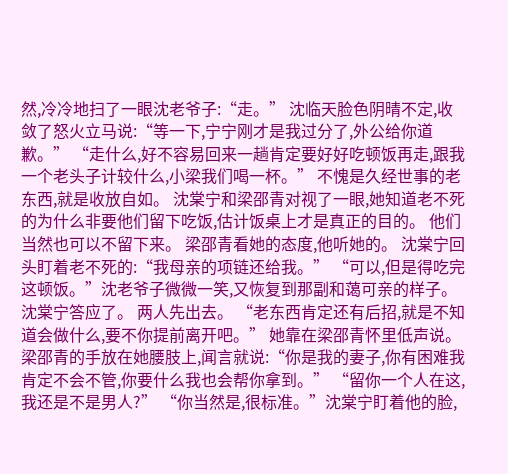然,冷冷地扫了一眼沈老爷子:“走。” 沈临天脸色阴晴不定,收敛了怒火立马说:“等一下,宁宁刚才是我过分了,外公给你道歉。” “走什么,好不容易回来一趟肯定要好好吃顿饭再走,跟我一个老头子计较什么,小梁我们喝一杯。” 不愧是久经世事的老东西,就是收放自如。 沈棠宁和梁邵青对视了一眼,她知道老不死的为什么非要他们留下吃饭,估计饭桌上才是真正的目的。 他们当然也可以不留下来。 梁邵青看她的态度,他听她的。 沈棠宁回头盯着老不死的:“我母亲的项链还给我。” “可以,但是得吃完这顿饭。”沈老爷子微微一笑,又恢复到那副和蔼可亲的样子。 沈棠宁答应了。 两人先出去。 “老东西肯定还有后招,就是不知道会做什么,要不你提前离开吧。” 她靠在梁邵青怀里低声说。 梁邵青的手放在她腰肢上,闻言就说:“你是我的妻子,你有困难我肯定不会不管,你要什么我也会帮你拿到。” “留你一个人在这,我还是不是男人?” “你当然是,很标准。”沈棠宁盯着他的脸,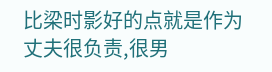比梁时影好的点就是作为丈夫很负责,很男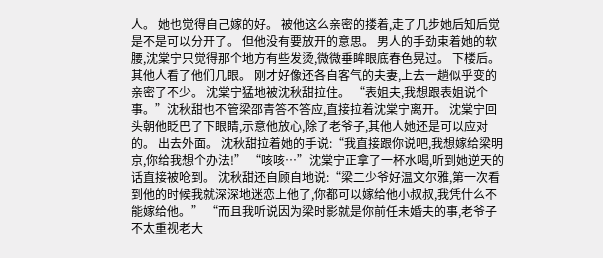人。 她也觉得自己嫁的好。 被他这么亲密的搂着,走了几步她后知后觉是不是可以分开了。 但他没有要放开的意思。 男人的手劲束着她的软腰,沈棠宁只觉得那个地方有些发烫,微微垂眸眼底春色晃过。 下楼后。 其他人看了他们几眼。 刚才好像还各自客气的夫妻,上去一趟似乎变的亲密了不少。 沈棠宁猛地被沈秋甜拉住。 “表姐夫,我想跟表姐说个事。”沈秋甜也不管梁邵青答不答应,直接拉着沈棠宁离开。 沈棠宁回头朝他眨巴了下眼睛,示意他放心,除了老爷子,其他人她还是可以应对的。 出去外面。 沈秋甜拉着她的手说:“我直接跟你说吧,我想嫁给梁明京,你给我想个办法!” “咳咳…”沈棠宁正拿了一杯水喝,听到她逆天的话直接被呛到。 沈秋甜还自顾自地说:“梁二少爷好温文尔雅,第一次看到他的时候我就深深地迷恋上他了,你都可以嫁给他小叔叔,我凭什么不能嫁给他。” “而且我听说因为梁时影就是你前任未婚夫的事,老爷子不太重视老大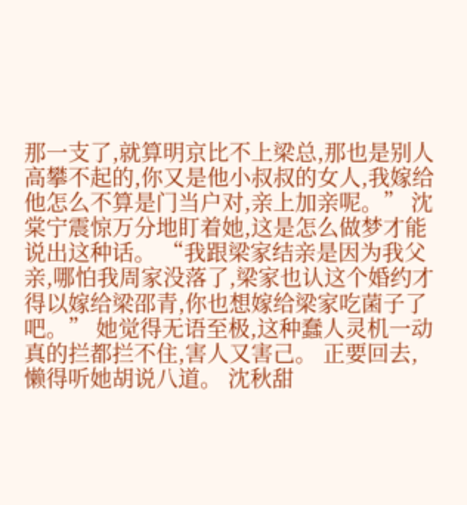那一支了,就算明京比不上梁总,那也是别人高攀不起的,你又是他小叔叔的女人,我嫁给他怎么不算是门当户对,亲上加亲呢。” 沈棠宁震惊万分地盯着她,这是怎么做梦才能说出这种话。 “我跟梁家结亲是因为我父亲,哪怕我周家没落了,梁家也认这个婚约才得以嫁给梁邵青,你也想嫁给梁家吃菌子了吧。” 她觉得无语至极,这种蠢人灵机一动真的拦都拦不住,害人又害己。 正要回去,懒得听她胡说八道。 沈秋甜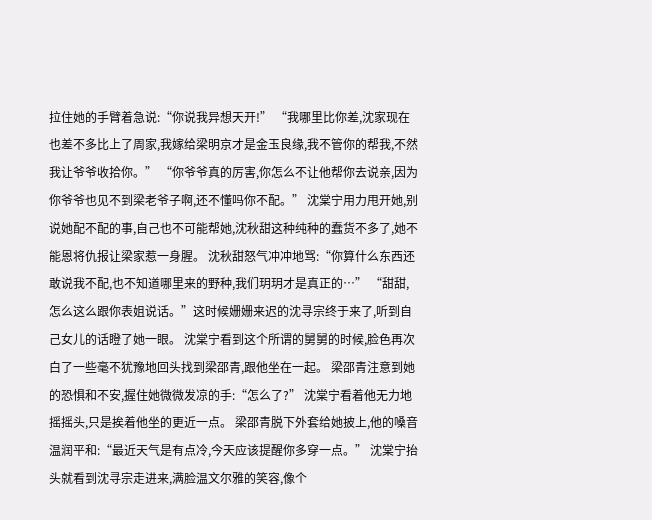拉住她的手臂着急说:“你说我异想天开!” “我哪里比你差,沈家现在也差不多比上了周家,我嫁给梁明京才是金玉良缘,我不管你的帮我,不然我让爷爷收拾你。” “你爷爷真的厉害,你怎么不让他帮你去说亲,因为你爷爷也见不到梁老爷子啊,还不懂吗你不配。” 沈棠宁用力甩开她,别说她配不配的事,自己也不可能帮她,沈秋甜这种纯种的蠢货不多了,她不能恩将仇报让梁家惹一身腥。 沈秋甜怒气冲冲地骂:“你算什么东西还敢说我不配,也不知道哪里来的野种,我们玥玥才是真正的…” “甜甜,怎么这么跟你表姐说话。”这时候姗姗来迟的沈寻宗终于来了,听到自己女儿的话瞪了她一眼。 沈棠宁看到这个所谓的舅舅的时候,脸色再次白了一些毫不犹豫地回头找到梁邵青,跟他坐在一起。 梁邵青注意到她的恐惧和不安,握住她微微发凉的手:“怎么了?” 沈棠宁看着他无力地摇摇头,只是挨着他坐的更近一点。 梁邵青脱下外套给她披上,他的嗓音温润平和:“最近天气是有点冷,今天应该提醒你多穿一点。” 沈棠宁抬头就看到沈寻宗走进来,满脸温文尔雅的笑容,像个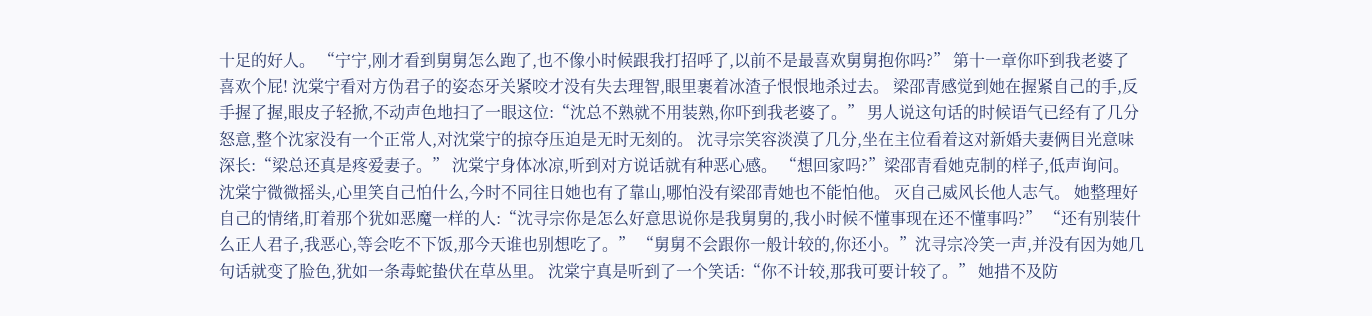十足的好人。 “宁宁,刚才看到舅舅怎么跑了,也不像小时候跟我打招呼了,以前不是最喜欢舅舅抱你吗?” 第十一章你吓到我老婆了 喜欢个屁! 沈棠宁看对方伪君子的姿态牙关紧咬才没有失去理智,眼里裹着冰渣子恨恨地杀过去。 梁邵青感觉到她在握紧自己的手,反手握了握,眼皮子轻掀,不动声色地扫了一眼这位:“沈总不熟就不用装熟,你吓到我老婆了。” 男人说这句话的时候语气已经有了几分怒意,整个沈家没有一个正常人,对沈棠宁的掠夺压迫是无时无刻的。 沈寻宗笑容淡漠了几分,坐在主位看着这对新婚夫妻俩目光意味深长:“梁总还真是疼爱妻子。” 沈棠宁身体冰凉,听到对方说话就有种恶心感。 “想回家吗?”梁邵青看她克制的样子,低声询问。 沈棠宁微微摇头,心里笑自己怕什么,今时不同往日她也有了靠山,哪怕没有梁邵青她也不能怕他。 灭自己威风长他人志气。 她整理好自己的情绪,盯着那个犹如恶魔一样的人:“沈寻宗你是怎么好意思说你是我舅舅的,我小时候不懂事现在还不懂事吗?” “还有别装什么正人君子,我恶心,等会吃不下饭,那今天谁也别想吃了。” “舅舅不会跟你一般计较的,你还小。”沈寻宗冷笑一声,并没有因为她几句话就变了脸色,犹如一条毒蛇蛰伏在草丛里。 沈棠宁真是听到了一个笑话:“你不计较,那我可要计较了。” 她措不及防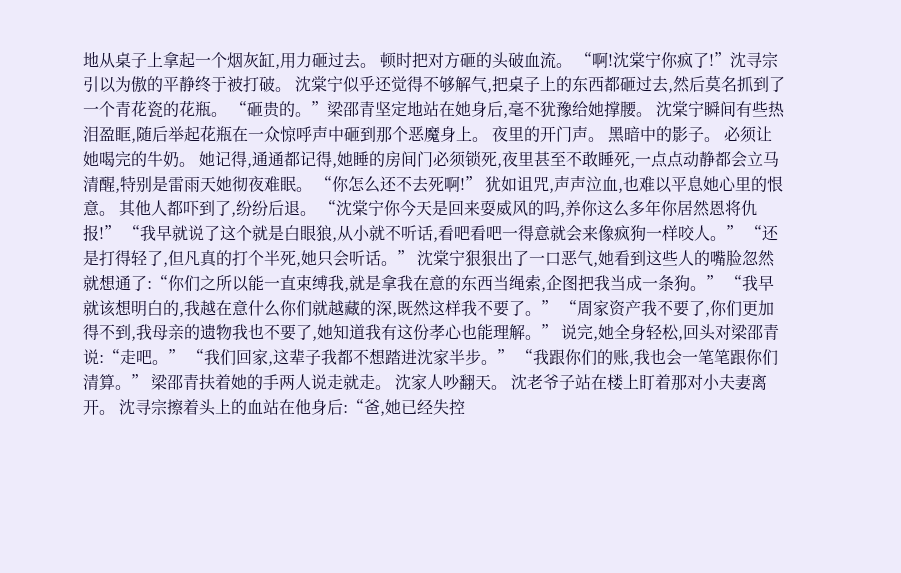地从桌子上拿起一个烟灰缸,用力砸过去。 顿时把对方砸的头破血流。 “啊!沈棠宁你疯了!”沈寻宗引以为傲的平静终于被打破。 沈棠宁似乎还觉得不够解气,把桌子上的东西都砸过去,然后莫名抓到了一个青花瓷的花瓶。 “砸贵的。”梁邵青坚定地站在她身后,毫不犹豫给她撑腰。 沈棠宁瞬间有些热泪盈眶,随后举起花瓶在一众惊呼声中砸到那个恶魔身上。 夜里的开门声。 黑暗中的影子。 必须让她喝完的牛奶。 她记得,通通都记得,她睡的房间门必须锁死,夜里甚至不敢睡死,一点点动静都会立马清醒,特别是雷雨天她彻夜难眠。 “你怎么还不去死啊!” 犹如诅咒,声声泣血,也难以平息她心里的恨意。 其他人都吓到了,纷纷后退。 “沈棠宁你今天是回来耍威风的吗,养你这么多年你居然恩将仇报!” “我早就说了这个就是白眼狼,从小就不听话,看吧看吧一得意就会来像疯狗一样咬人。” “还是打得轻了,但凡真的打个半死,她只会听话。” 沈棠宁狠狠出了一口恶气,她看到这些人的嘴脸忽然就想通了:“你们之所以能一直束缚我,就是拿我在意的东西当绳索,企图把我当成一条狗。” “我早就该想明白的,我越在意什么你们就越藏的深,既然这样我不要了。” “周家资产我不要了,你们更加得不到,我母亲的遗物我也不要了,她知道我有这份孝心也能理解。” 说完,她全身轻松,回头对梁邵青说:“走吧。” “我们回家,这辈子我都不想踏进沈家半步。” “我跟你们的账,我也会一笔笔跟你们清算。” 梁邵青扶着她的手两人说走就走。 沈家人吵翻天。 沈老爷子站在楼上盯着那对小夫妻离开。 沈寻宗擦着头上的血站在他身后:“爸,她已经失控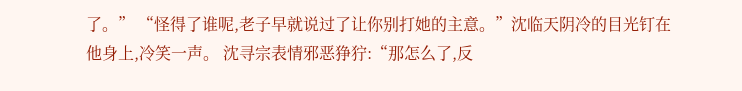了。” “怪得了谁呢,老子早就说过了让你别打她的主意。”沈临天阴冷的目光钉在他身上,冷笑一声。 沈寻宗表情邪恶狰狞:“那怎么了,反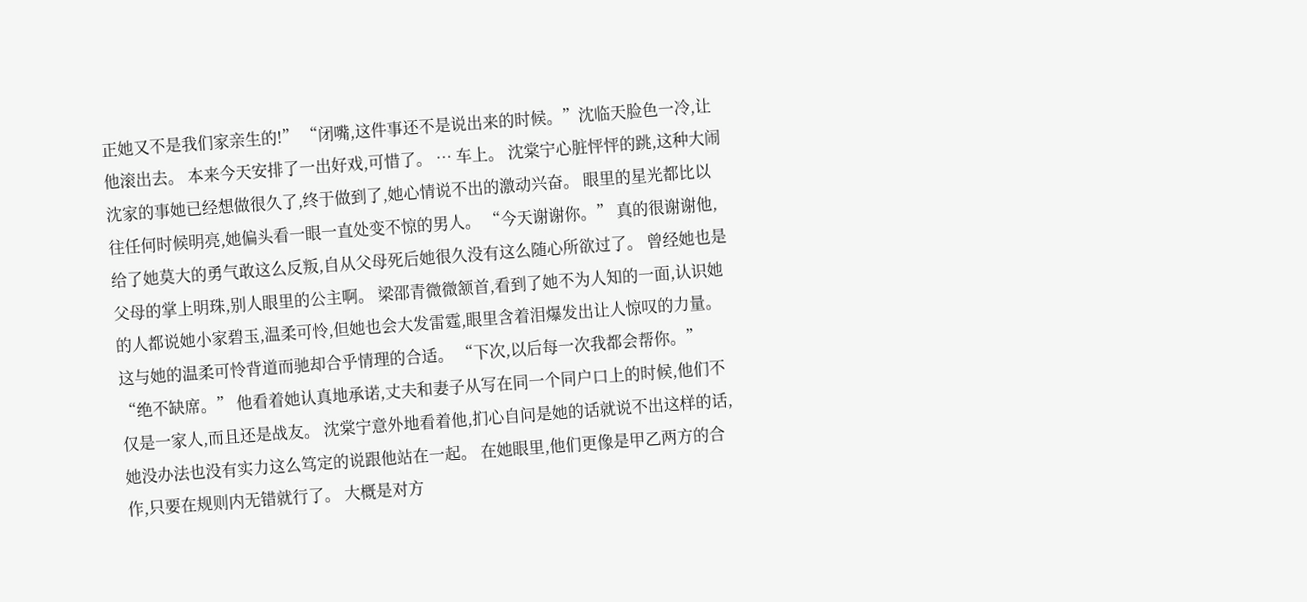正她又不是我们家亲生的!” “闭嘴,这件事还不是说出来的时候。”沈临天脸色一冷,让他滚出去。 本来今天安排了一出好戏,可惜了。 … 车上。 沈棠宁心脏怦怦的跳,这种大闹沈家的事她已经想做很久了,终于做到了,她心情说不出的激动兴奋。 眼里的星光都比以往任何时候明亮,她偏头看一眼一直处变不惊的男人。 “今天谢谢你。” 真的很谢谢他,给了她莫大的勇气敢这么反叛,自从父母死后她很久没有这么随心所欲过了。 曾经她也是父母的掌上明珠,别人眼里的公主啊。 梁邵青微微颔首,看到了她不为人知的一面,认识她的人都说她小家碧玉,温柔可怜,但她也会大发雷霆,眼里含着泪爆发出让人惊叹的力量。 这与她的温柔可怜背道而驰却合乎情理的合适。 “下次,以后每一次我都会帮你。” “绝不缺席。” 他看着她认真地承诺,丈夫和妻子从写在同一个同户口上的时候,他们不仅是一家人,而且还是战友。 沈棠宁意外地看着他,扪心自问是她的话就说不出这样的话,她没办法也没有实力这么笃定的说跟他站在一起。 在她眼里,他们更像是甲乙两方的合作,只要在规则内无错就行了。 大概是对方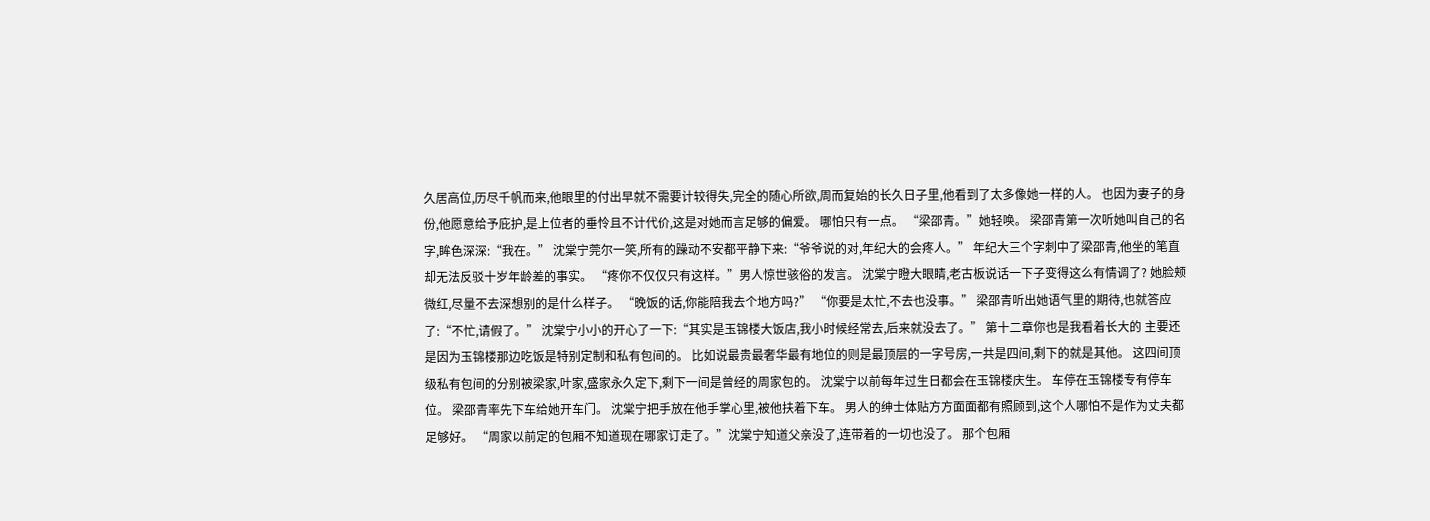久居高位,历尽千帆而来,他眼里的付出早就不需要计较得失,完全的随心所欲,周而复始的长久日子里,他看到了太多像她一样的人。 也因为妻子的身份,他愿意给予庇护,是上位者的垂怜且不计代价,这是对她而言足够的偏爱。 哪怕只有一点。 “梁邵青。”她轻唤。 梁邵青第一次听她叫自己的名字,眸色深深:“我在。” 沈棠宁莞尔一笑,所有的躁动不安都平静下来:“爷爷说的对,年纪大的会疼人。” 年纪大三个字刺中了梁邵青,他坐的笔直却无法反驳十岁年龄差的事实。 “疼你不仅仅只有这样。”男人惊世骇俗的发言。 沈棠宁瞪大眼睛,老古板说话一下子变得这么有情调了? 她脸颊微红,尽量不去深想别的是什么样子。 “晚饭的话,你能陪我去个地方吗?” “你要是太忙,不去也没事。” 梁邵青听出她语气里的期待,也就答应了:“不忙,请假了。” 沈棠宁小小的开心了一下:“其实是玉锦楼大饭店,我小时候经常去,后来就没去了。” 第十二章你也是我看着长大的 主要还是因为玉锦楼那边吃饭是特别定制和私有包间的。 比如说最贵最奢华最有地位的则是最顶层的一字号房,一共是四间,剩下的就是其他。 这四间顶级私有包间的分别被梁家,叶家,盛家永久定下,剩下一间是曾经的周家包的。 沈棠宁以前每年过生日都会在玉锦楼庆生。 车停在玉锦楼专有停车位。 梁邵青率先下车给她开车门。 沈棠宁把手放在他手掌心里,被他扶着下车。 男人的绅士体贴方方面面都有照顾到,这个人哪怕不是作为丈夫都足够好。 “周家以前定的包厢不知道现在哪家订走了。”沈棠宁知道父亲没了,连带着的一切也没了。 那个包厢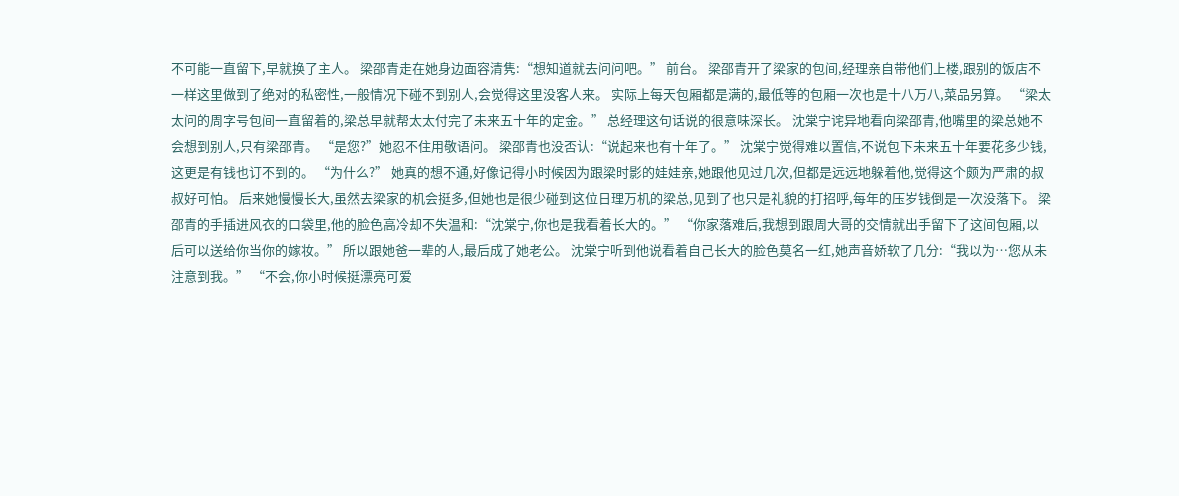不可能一直留下,早就换了主人。 梁邵青走在她身边面容清隽:“想知道就去问问吧。” 前台。 梁邵青开了梁家的包间,经理亲自带他们上楼,跟别的饭店不一样这里做到了绝对的私密性,一般情况下碰不到别人,会觉得这里没客人来。 实际上每天包厢都是满的,最低等的包厢一次也是十八万八,菜品另算。 “梁太太问的周字号包间一直留着的,梁总早就帮太太付完了未来五十年的定金。” 总经理这句话说的很意味深长。 沈棠宁诧异地看向梁邵青,他嘴里的梁总她不会想到别人,只有梁邵青。 “是您?”她忍不住用敬语问。 梁邵青也没否认:“说起来也有十年了。” 沈棠宁觉得难以置信,不说包下未来五十年要花多少钱,这更是有钱也订不到的。 “为什么?” 她真的想不通,好像记得小时候因为跟梁时影的娃娃亲,她跟他见过几次,但都是远远地躲着他,觉得这个颇为严肃的叔叔好可怕。 后来她慢慢长大,虽然去梁家的机会挺多,但她也是很少碰到这位日理万机的梁总,见到了也只是礼貌的打招呼,每年的压岁钱倒是一次没落下。 梁邵青的手插进风衣的口袋里,他的脸色高冷却不失温和:“沈棠宁,你也是我看着长大的。” “你家落难后,我想到跟周大哥的交情就出手留下了这间包厢,以后可以送给你当你的嫁妆。” 所以跟她爸一辈的人,最后成了她老公。 沈棠宁听到他说看着自己长大的脸色莫名一红,她声音娇软了几分:“我以为…您从未注意到我。” “不会,你小时候挺漂亮可爱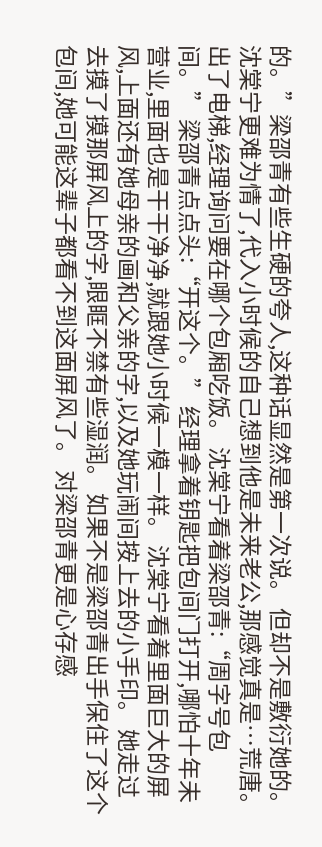的。”梁邵青有些生硬的夸人,这种话显然是第一次说。 但却不是敷衍她的。 沈棠宁更难为情了,代入小时候的自己想到他是未来老公,那感觉真是…荒唐。 出了电梯,经理询问要在哪个包厢吃饭。 沈棠宁看着梁邵青:“周字号包间。” 梁邵青点点头:“开这个。” 经理拿着钥匙把包间门打开,哪怕十年未营业,里面也是干干净净,就跟她小时候一模一样。 沈棠宁看着里面巨大的屏风,上面还有她母亲的画和父亲的字,以及她玩闹间按上去的小手印。 她走过去摸了摸那屏风上的字,眼眶不禁有些湿润。 如果不是梁邵青出手保住了这个包间,她可能这辈子都看不到这面屏风了。 对梁邵青更是心存感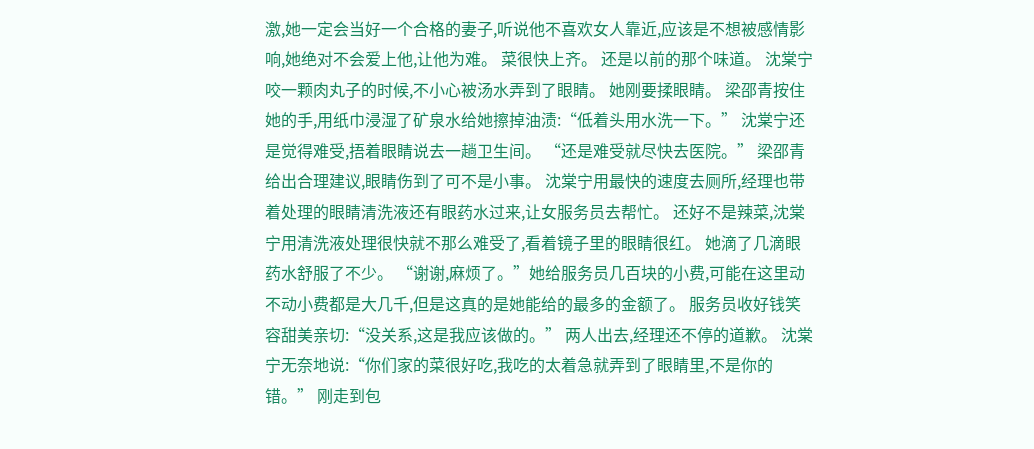激,她一定会当好一个合格的妻子,听说他不喜欢女人靠近,应该是不想被感情影响,她绝对不会爱上他,让他为难。 菜很快上齐。 还是以前的那个味道。 沈棠宁咬一颗肉丸子的时候,不小心被汤水弄到了眼睛。 她刚要揉眼睛。 梁邵青按住她的手,用纸巾浸湿了矿泉水给她擦掉油渍:“低着头用水洗一下。” 沈棠宁还是觉得难受,捂着眼睛说去一趟卫生间。 “还是难受就尽快去医院。” 梁邵青给出合理建议,眼睛伤到了可不是小事。 沈棠宁用最快的速度去厕所,经理也带着处理的眼睛清洗液还有眼药水过来,让女服务员去帮忙。 还好不是辣菜,沈棠宁用清洗液处理很快就不那么难受了,看着镜子里的眼睛很红。 她滴了几滴眼药水舒服了不少。 “谢谢,麻烦了。”她给服务员几百块的小费,可能在这里动不动小费都是大几千,但是这真的是她能给的最多的金额了。 服务员收好钱笑容甜美亲切:“没关系,这是我应该做的。” 两人出去,经理还不停的道歉。 沈棠宁无奈地说:“你们家的菜很好吃,我吃的太着急就弄到了眼睛里,不是你的错。” 刚走到包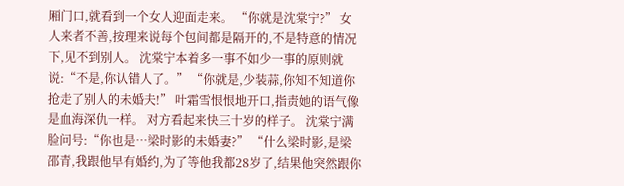厢门口,就看到一个女人迎面走来。 “你就是沈棠宁?” 女人来者不善,按理来说每个包间都是隔开的,不是特意的情况下,见不到别人。 沈棠宁本着多一事不如少一事的原则就说:“不是,你认错人了。” “你就是,少装蒜,你知不知道你抢走了别人的未婚夫!” 叶霜雪恨恨地开口,指责她的语气像是血海深仇一样。 对方看起来快三十岁的样子。 沈棠宁满脸问号:“你也是…梁时影的未婚妻?” “什么梁时影,是梁邵青,我跟他早有婚约,为了等他我都28岁了,结果他突然跟你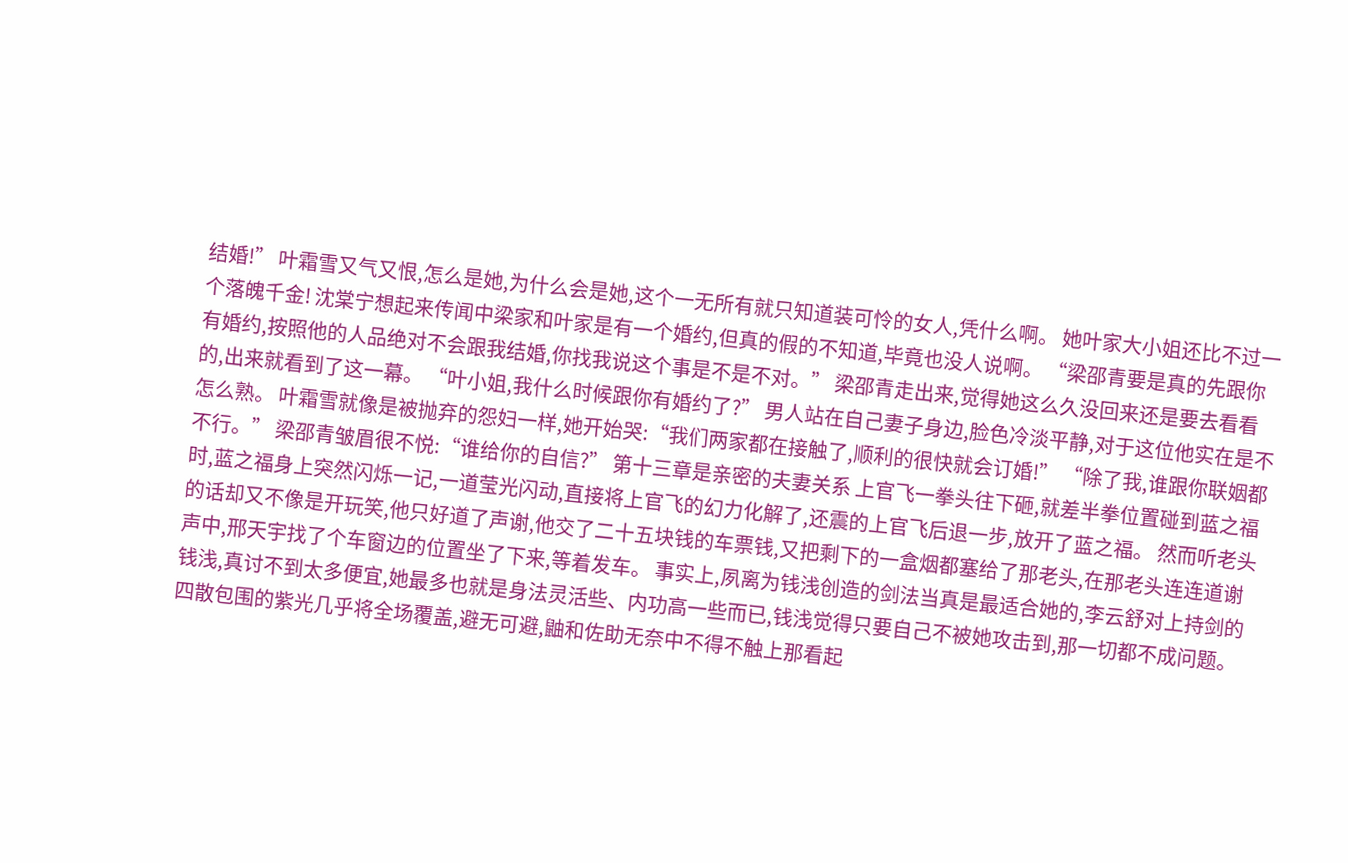结婚!” 叶霜雪又气又恨,怎么是她,为什么会是她,这个一无所有就只知道装可怜的女人,凭什么啊。 她叶家大小姐还比不过一个落魄千金! 沈棠宁想起来传闻中梁家和叶家是有一个婚约,但真的假的不知道,毕竟也没人说啊。 “梁邵青要是真的先跟你有婚约,按照他的人品绝对不会跟我结婚,你找我说这个事是不是不对。” 梁邵青走出来,觉得她这么久没回来还是要去看看的,出来就看到了这一幕。 “叶小姐,我什么时候跟你有婚约了?” 男人站在自己妻子身边,脸色冷淡平静,对于这位他实在是不怎么熟。 叶霜雪就像是被抛弃的怨妇一样,她开始哭:“我们两家都在接触了,顺利的很快就会订婚!” “除了我,谁跟你联姻都不行。” 梁邵青皱眉很不悦:“谁给你的自信?” 第十三章是亲密的夫妻关系 上官飞一拳头往下砸,就差半拳位置碰到蓝之福时,蓝之福身上突然闪烁一记,一道莹光闪动,直接将上官飞的幻力化解了,还震的上官飞后退一步,放开了蓝之福。 然而听老头的话却又不像是开玩笑,他只好道了声谢,他交了二十五块钱的车票钱,又把剩下的一盒烟都塞给了那老头,在那老头连连道谢声中,邢天宇找了个车窗边的位置坐了下来,等着发车。 事实上,夙离为钱浅创造的剑法当真是最适合她的,李云舒对上持剑的钱浅,真讨不到太多便宜,她最多也就是身法灵活些、内功高一些而已,钱浅觉得只要自己不被她攻击到,那一切都不成问题。 四散包围的紫光几乎将全场覆盖,避无可避,鼬和佐助无奈中不得不触上那看起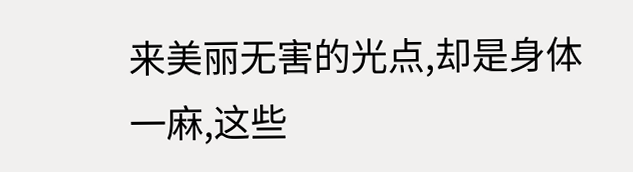来美丽无害的光点,却是身体一麻,这些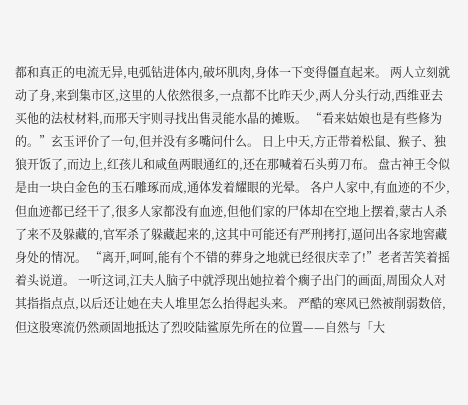都和真正的电流无异,电弧钻进体内,破坏肌肉,身体一下变得僵直起来。 两人立刻就动了身,来到集市区,这里的人依然很多,一点都不比昨天少,两人分头行动,西维亚去买他的法杖材料,而邢天宇则寻找出售灵能水晶的摊贩。 “看来姑娘也是有些修为的。”玄玉评价了一句,但并没有多嘴问什么。 日上中天,方正带着松鼠、猴子、独狼开饭了,而边上,红孩儿和咸鱼两眼通红的,还在那喊着石头剪刀布。 盘古神王令似是由一块白金色的玉石雕琢而成,通体发着耀眼的光晕。 各户人家中,有血迹的不少,但血迹都已经干了,很多人家都没有血迹,但他们家的尸体却在空地上摆着,蒙古人杀了来不及躲藏的,官军杀了躲藏起来的,这其中可能还有严刑拷打,逼问出各家地窖藏身处的情况。 “离开,呵呵,能有个不错的葬身之地就已经很庆幸了!”老者苦笑着摇着头说道。 一听这词,江夫人脑子中就浮现出她拉着个瘸子出门的画面,周围众人对其指指点点,以后还让她在夫人堆里怎么抬得起头来。 严酷的寒风已然被削弱数倍,但这股寒流仍然顽固地抵达了烈咬陆鲨原先所在的位置——自然与「大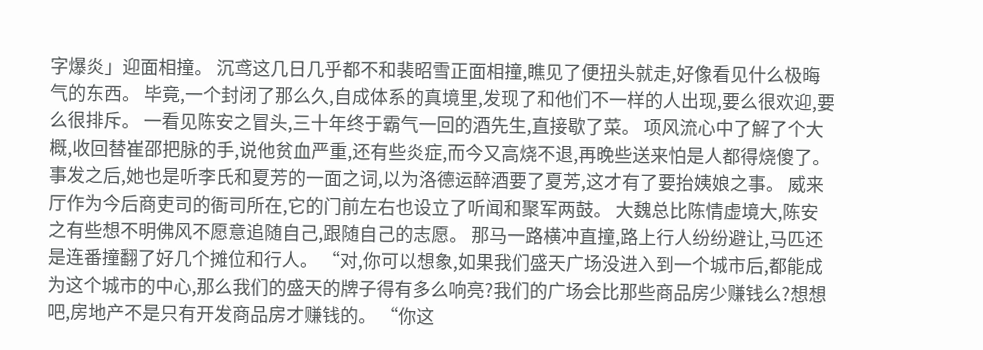字爆炎」迎面相撞。 沉鸢这几日几乎都不和裴昭雪正面相撞,瞧见了便扭头就走,好像看见什么极晦气的东西。 毕竟,一个封闭了那么久,自成体系的真境里,发现了和他们不一样的人出现,要么很欢迎,要么很排斥。 一看见陈安之冒头,三十年终于霸气一回的酒先生,直接歇了菜。 项风流心中了解了个大概,收回替崔邵把脉的手,说他贫血严重,还有些炎症,而今又高烧不退,再晚些送来怕是人都得烧傻了。 事发之后,她也是听李氏和夏芳的一面之词,以为洛德运醉酒要了夏芳,这才有了要抬姨娘之事。 威来厅作为今后商吏司的衙司所在,它的门前左右也设立了听闻和聚军两鼓。 大魏总比陈情虚境大,陈安之有些想不明佛风不愿意追随自己,跟随自己的志愿。 那马一路横冲直撞,路上行人纷纷避让,马匹还是连番撞翻了好几个摊位和行人。 “对,你可以想象,如果我们盛天广场没进入到一个城市后,都能成为这个城市的中心,那么我们的盛天的牌子得有多么响亮?我们的广场会比那些商品房少赚钱么?想想吧,房地产不是只有开发商品房才赚钱的。 “你这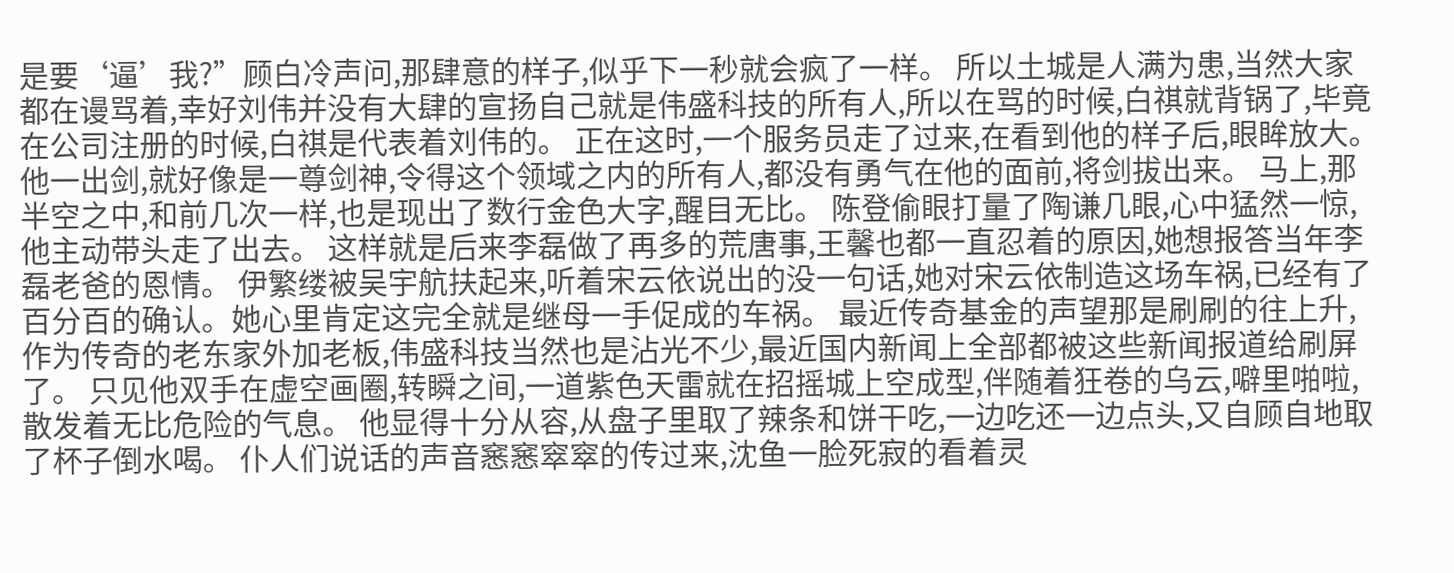是要‘逼’我?”顾白冷声问,那肆意的样子,似乎下一秒就会疯了一样。 所以土城是人满为患,当然大家都在谩骂着,幸好刘伟并没有大肆的宣扬自己就是伟盛科技的所有人,所以在骂的时候,白祺就背锅了,毕竟在公司注册的时候,白祺是代表着刘伟的。 正在这时,一个服务员走了过来,在看到他的样子后,眼眸放大。 他一出剑,就好像是一尊剑神,令得这个领域之内的所有人,都没有勇气在他的面前,将剑拔出来。 马上,那半空之中,和前几次一样,也是现出了数行金色大字,醒目无比。 陈登偷眼打量了陶谦几眼,心中猛然一惊,他主动带头走了出去。 这样就是后来李磊做了再多的荒唐事,王馨也都一直忍着的原因,她想报答当年李磊老爸的恩情。 伊繁缕被吴宇航扶起来,听着宋云依说出的没一句话,她对宋云依制造这场车祸,已经有了百分百的确认。她心里肯定这完全就是继母一手促成的车祸。 最近传奇基金的声望那是刷刷的往上升,作为传奇的老东家外加老板,伟盛科技当然也是沾光不少,最近国内新闻上全部都被这些新闻报道给刷屏了。 只见他双手在虚空画圈,转瞬之间,一道紫色天雷就在招摇城上空成型,伴随着狂卷的乌云,噼里啪啦,散发着无比危险的气息。 他显得十分从容,从盘子里取了辣条和饼干吃,一边吃还一边点头,又自顾自地取了杯子倒水喝。 仆人们说话的声音窸窸窣窣的传过来,沈鱼一脸死寂的看着灵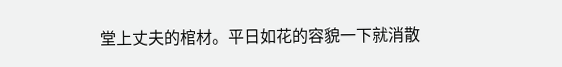堂上丈夫的棺材。平日如花的容貌一下就消散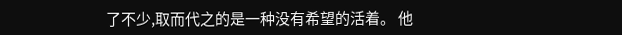了不少,取而代之的是一种没有希望的活着。 他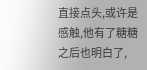直接点头,或许是感触,他有了糖糖之后也明白了,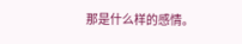那是什么样的感情。